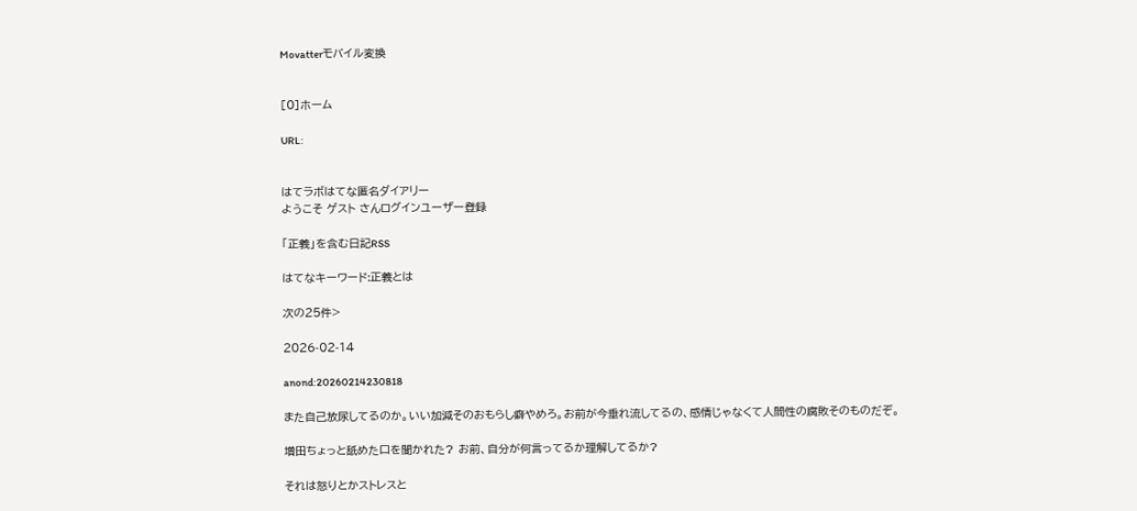Movatterモバイル変換


[0]ホーム

URL:


はてラボはてな匿名ダイアリー
ようこそ ゲスト さんログインユーザー登録

「正義」を含む日記RSS

はてなキーワード:正義とは

次の25件>

2026-02-14

anond:20260214230818

また自己放尿してるのか。いい加減そのおもらし癖やめろ。お前が今垂れ流してるの、感情じゃなくて人間性の腐敗そのものだぞ。

増田ちょっと舐めた口を聞かれた? お前、自分が何言ってるか理解してるか?

それは怒りとかストレスと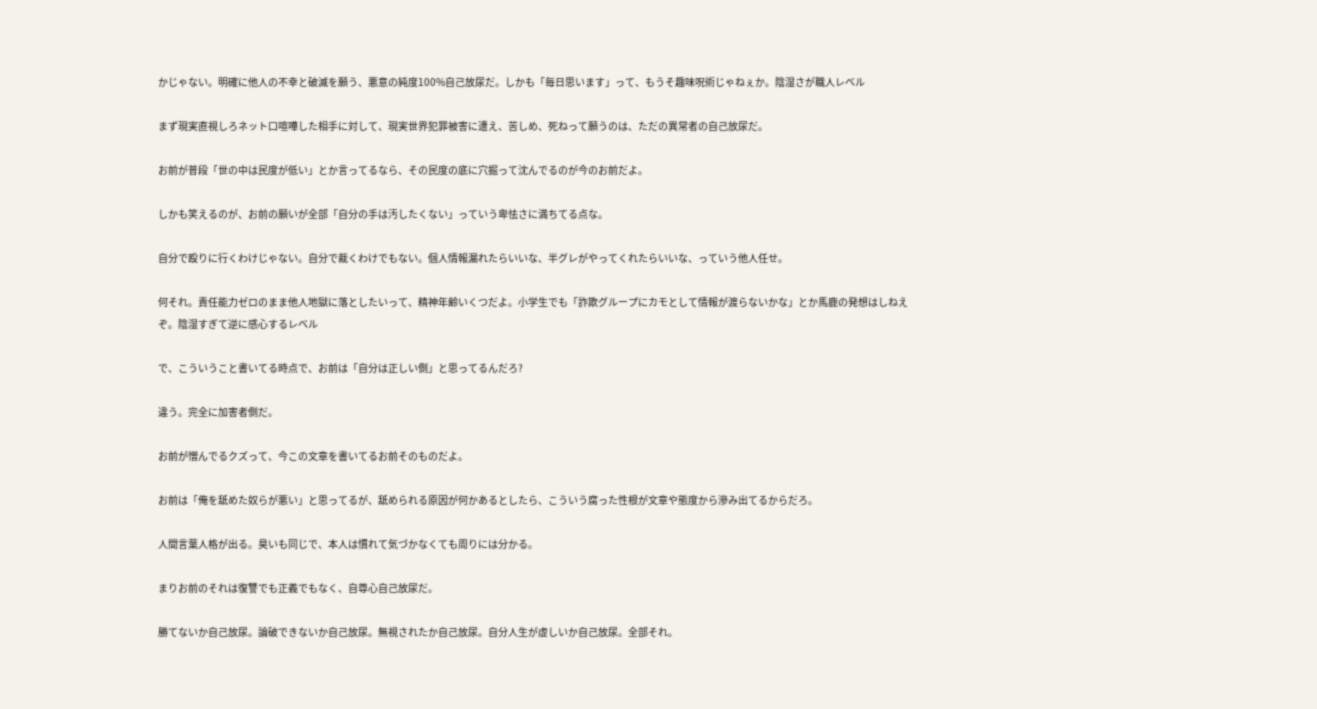かじゃない。明確に他人の不幸と破滅を願う、悪意の純度100%自己放尿だ。しかも「毎日思います」って、もうそ趣味呪術じゃねぇか。陰湿さが職人レベル

まず現実直視しろネット口喧嘩した相手に対して、現実世界犯罪被害に遭え、苦しめ、死ねって願うのは、ただの異常者の自己放尿だ。

お前が普段「世の中は民度が低い」とか言ってるなら、その民度の底に穴掘って沈んでるのが今のお前だよ。

しかも笑えるのが、お前の願いが全部「自分の手は汚したくない」っていう卑怯さに満ちてる点な。

自分で殴りに行くわけじゃない。自分で裁くわけでもない。個人情報漏れたらいいな、半グレがやってくれたらいいな、っていう他人任せ。

何それ。責任能力ゼロのまま他人地獄に落としたいって、精神年齢いくつだよ。小学生でも「詐欺グループにカモとして情報が渡らないかな」とか馬鹿の発想はしねえぞ。陰湿すぎて逆に感心するレベル

で、こういうこと書いてる時点で、お前は「自分は正しい側」と思ってるんだろ?

違う。完全に加害者側だ。

お前が憎んでるクズって、今この文章を書いてるお前そのものだよ。

お前は「俺を舐めた奴らが悪い」と思ってるが、舐められる原因が何かあるとしたら、こういう腐った性根が文章や態度から滲み出てるからだろ。

人間言葉人格が出る。臭いも同じで、本人は慣れて気づかなくても周りには分かる。

まりお前のそれは復讐でも正義でもなく、自尊心自己放尿だ。

勝てないか自己放尿。論破できないか自己放尿。無視されたか自己放尿。自分人生が虚しいか自己放尿。全部それ。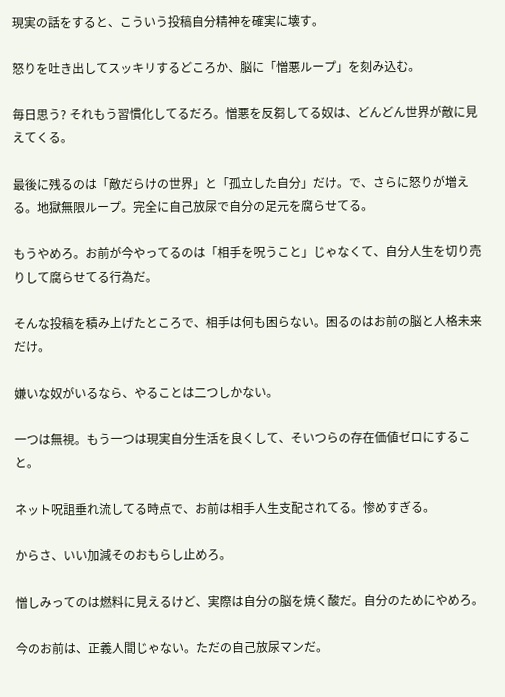現実の話をすると、こういう投稿自分精神を確実に壊す。

怒りを吐き出してスッキリするどころか、脳に「憎悪ループ」を刻み込む。

毎日思う? それもう習慣化してるだろ。憎悪を反芻してる奴は、どんどん世界が敵に見えてくる。

最後に残るのは「敵だらけの世界」と「孤立した自分」だけ。で、さらに怒りが増える。地獄無限ループ。完全に自己放尿で自分の足元を腐らせてる。

もうやめろ。お前が今やってるのは「相手を呪うこと」じゃなくて、自分人生を切り売りして腐らせてる行為だ。

そんな投稿を積み上げたところで、相手は何も困らない。困るのはお前の脳と人格未来だけ。

嫌いな奴がいるなら、やることは二つしかない。

一つは無視。もう一つは現実自分生活を良くして、そいつらの存在価値ゼロにすること。

ネット呪詛垂れ流してる時点で、お前は相手人生支配されてる。惨めすぎる。

からさ、いい加減そのおもらし止めろ。

憎しみってのは燃料に見えるけど、実際は自分の脳を焼く酸だ。自分のためにやめろ。

今のお前は、正義人間じゃない。ただの自己放尿マンだ。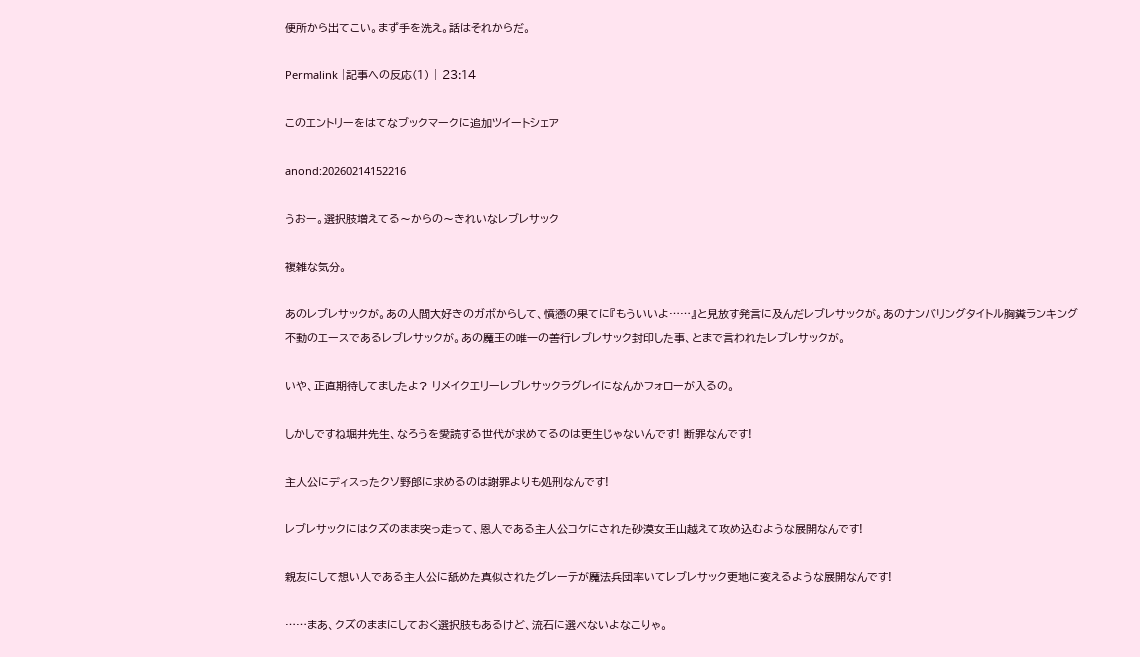便所から出てこい。まず手を洗え。話はそれからだ。

Permalink |記事への反応(1) | 23:14

このエントリーをはてなブックマークに追加ツイートシェア

anond:20260214152216

うおー。選択肢増えてる〜からの〜きれいなレブレサック

複雑な気分。

あのレブレサックが。あの人間大好きのガボからして、憤懣の果てに『もういいよ……』と見放す発言に及んだレブレサックが。あのナンバリングタイトル胸糞ランキング不動のエースであるレブレサックが。あの魔王の唯一の善行レブレサック封印した事、とまで言われたレブレサックが。

いや、正直期待してましたよ? リメイクエリーレブレサックラグレイになんかフォローが入るの。

しかしですね堀井先生、なろうを愛読する世代が求めてるのは更生じゃないんです! 断罪なんです!

主人公にディスったクソ野郎に求めるのは謝罪よりも処刑なんです!

レブレサックにはクズのまま突っ走って、恩人である主人公コケにされた砂漠女王山越えて攻め込むような展開なんです!

親友にして想い人である主人公に舐めた真似されたグレーテが魔法兵団率いてレブレサック更地に変えるような展開なんです!

……まあ、クズのままにしておく選択肢もあるけど、流石に選べないよなこりゃ。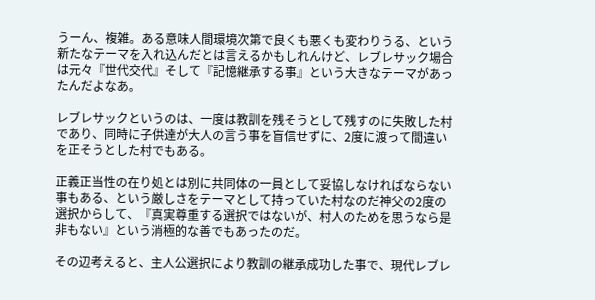うーん、複雑。ある意味人間環境次第で良くも悪くも変わりうる、という新たなテーマを入れ込んだとは言えるかもしれんけど、レブレサック場合は元々『世代交代』そして『記憶継承する事』という大きなテーマがあったんだよなあ。

レブレサックというのは、一度は教訓を残そうとして残すのに失敗した村であり、同時に子供達が大人の言う事を盲信せずに、2度に渡って間違いを正そうとした村でもある。

正義正当性の在り処とは別に共同体の一員として妥協しなければならない事もある、という厳しさをテーマとして持っていた村なのだ神父の2度の選択からして、『真実尊重する選択ではないが、村人のためを思うなら是非もない』という消極的な善でもあったのだ。

その辺考えると、主人公選択により教訓の継承成功した事で、現代レブレ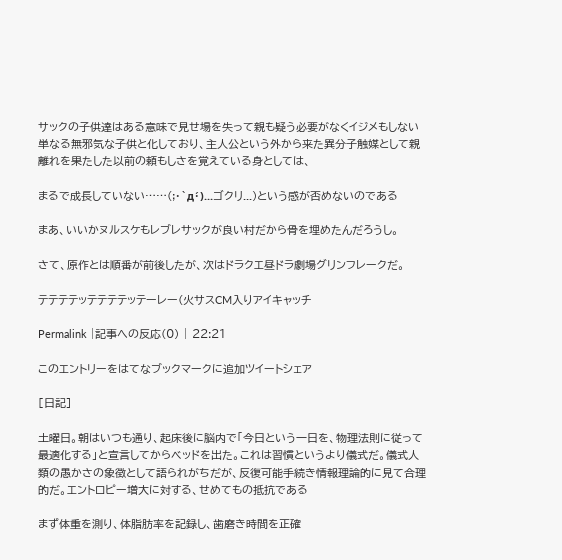サックの子供達はある意味で見せ場を失って親も疑う必要がなくイジメもしない単なる無邪気な子供と化しており、主人公という外から来た異分子触媒として親離れを果たした以前の頼もしさを覚えている身としては、

まるで成長していない……(;・`д・́)...ゴクリ...)という感が否めないのである

まあ、いいかヌルスケもレブレサックが良い村だから骨を埋めたんだろうし。

さて、原作とは順番が前後したが、次はドラクエ昼ドラ劇場グリンフレークだ。

テテテテッテテテテッテーレー(火サスCM入りアイキャッチ

Permalink |記事への反応(0) | 22:21

このエントリーをはてなブックマークに追加ツイートシェア

[日記]

土曜日。朝はいつも通り、起床後に脳内で「今日という一日を、物理法則に従って最適化する」と宣言してからベッドを出た。これは習慣というより儀式だ。儀式人類の愚かさの象徴として語られがちだが、反復可能手続き情報理論的に見て合理的だ。エントロピー増大に対する、せめてもの抵抗である

まず体重を測り、体脂肪率を記録し、歯磨き時間を正確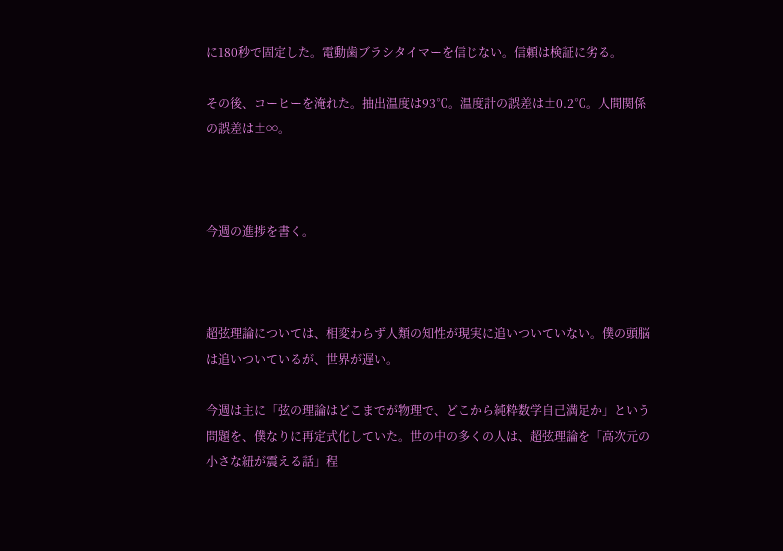に180秒で固定した。電動歯ブラシタイマーを信じない。信頼は検証に劣る。

その後、コーヒーを淹れた。抽出温度は93℃。温度計の誤差は±0.2℃。人間関係の誤差は±∞。



今週の進捗を書く。



超弦理論については、相変わらず人類の知性が現実に追いついていない。僕の頭脳は追いついているが、世界が遅い。

今週は主に「弦の理論はどこまでが物理で、どこから純粋数学自己満足か」という問題を、僕なりに再定式化していた。世の中の多くの人は、超弦理論を「高次元の小さな紐が震える話」程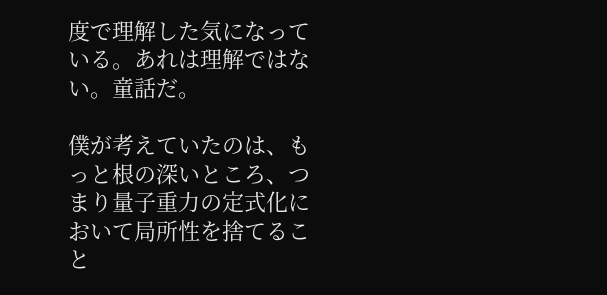度で理解した気になっている。あれは理解ではない。童話だ。

僕が考えていたのは、もっと根の深いところ、つまり量子重力の定式化において局所性を捨てること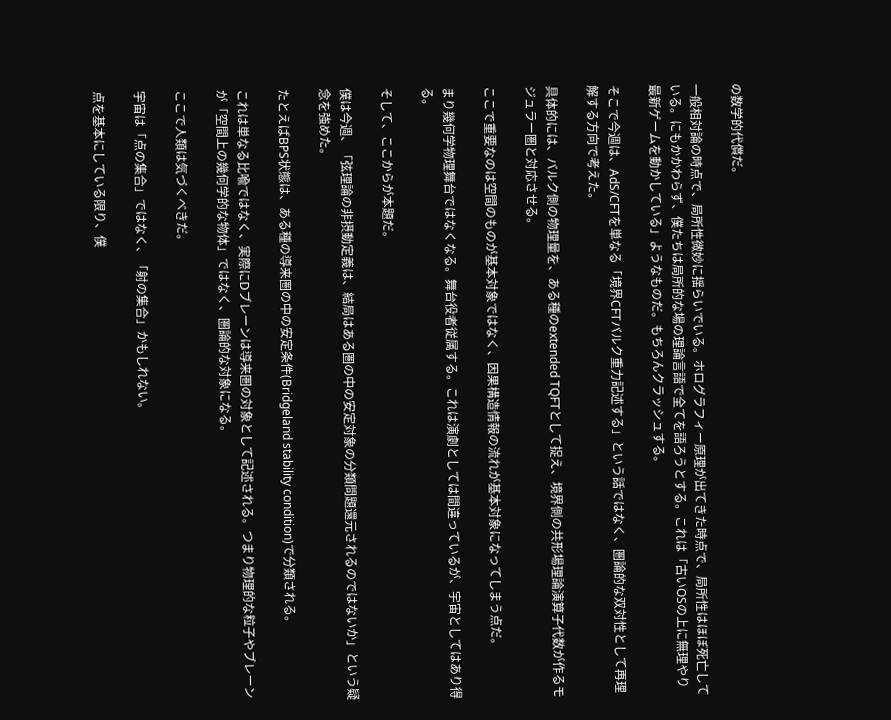の数学的代償だ。

一般相対論の時点で、局所性微妙に揺らいでいる。ホログラフィー原理が出てきた時点で、局所性はほぼ死亡している。にもかかわらず、僕たちは局所的な場の理論言語で全てを語ろうとする。これは「古いOSの上に無理やり最新ゲームを動かしている」ようなものだ。もちろんクラッシュする。

そこで今週は、AdS/CFTを単なる「境界CFTバルク重力記述する」という話ではなく、圏論的な双対性として再理解する方向で考えた。

具体的には、バルク側の物理量を、ある種のextended TQFTとして捉え、境界側の共形場理論演算子代数が作るモジュラー圏と対応させる。

ここで重要なのは空間のものが基本対象ではなく、因果構造情報の流れが基本対象になってしまう点だ。

まり幾何学物理舞台ではなくなる。舞台役者従属する。これは演劇としては間違っているが、宇宙としてはあり得る。

そして、ここからが本題だ。

僕は今週、「弦理論の非摂動定義は、結局はある圏の中の安定対象の分類問題還元されるのではないか」という疑念を強めた。

たとえばBPS状態は、ある種の導来圏の中の安定条件(Bridgeland stability condition)で分類される。

これは単なる比喩ではなく、実際にDブレーンは導来圏の対象として記述される。つまり物理的な粒子やブレーンが「空間上の幾何学的な物体」ではなく、圏論的な対象になる。

ここで人類は気づくべきだ。

宇宙は「点の集合」ではなく、「射の集合」かもしれない。

点を基本にしている限り、僕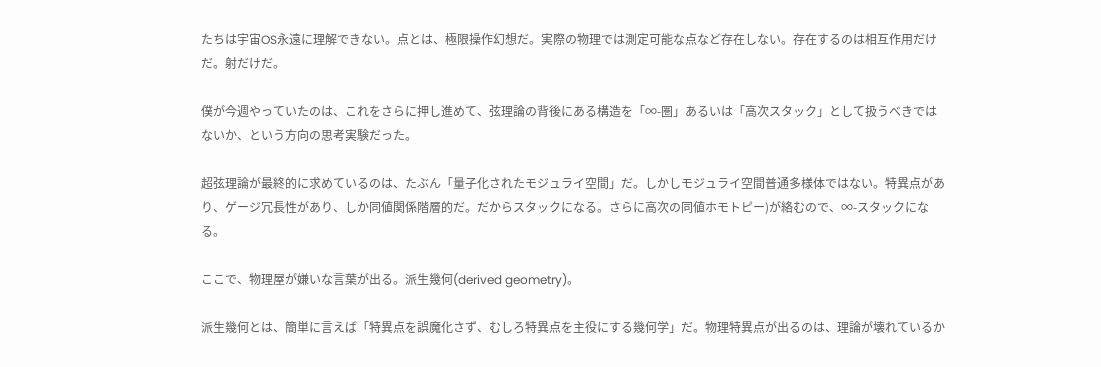たちは宇宙OS永遠に理解できない。点とは、極限操作幻想だ。実際の物理では測定可能な点など存在しない。存在するのは相互作用だけだ。射だけだ。

僕が今週やっていたのは、これをさらに押し進めて、弦理論の背後にある構造を「∞-圏」あるいは「高次スタック」として扱うべきではないか、という方向の思考実験だった。

超弦理論が最終的に求めているのは、たぶん「量子化されたモジュライ空間」だ。しかしモジュライ空間普通多様体ではない。特異点があり、ゲージ冗長性があり、しか同値関係階層的だ。だからスタックになる。さらに高次の同値ホモトピー)が絡むので、∞-スタックになる。

ここで、物理屋が嫌いな言葉が出る。派生幾何(derived geometry)。

派生幾何とは、簡単に言えば「特異点を誤魔化さず、むしろ特異点を主役にする幾何学」だ。物理特異点が出るのは、理論が壊れているか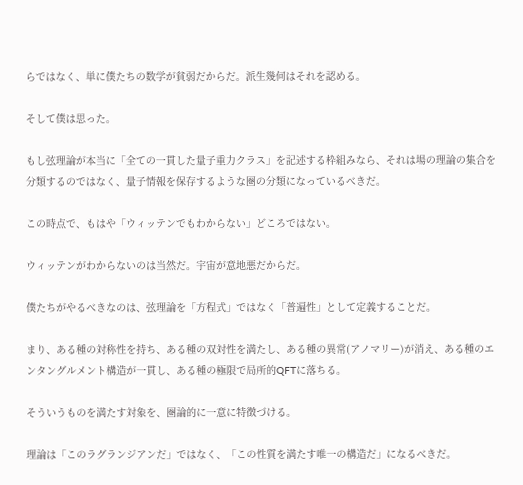らではなく、単に僕たちの数学が貧弱だからだ。派生幾何はそれを認める。

そして僕は思った。

もし弦理論が本当に「全ての一貫した量子重力クラス」を記述する枠組みなら、それは場の理論の集合を分類するのではなく、量子情報を保存するような圏の分類になっているべきだ。

この時点で、もはや「ウィッテンでもわからない」どころではない。

ウィッテンがわからないのは当然だ。宇宙が意地悪だからだ。

僕たちがやるべきなのは、弦理論を「方程式」ではなく「普遍性」として定義することだ。

まり、ある種の対称性を持ち、ある種の双対性を満たし、ある種の異常(アノマリー)が消え、ある種のエンタングルメント構造が一貫し、ある種の極限で局所的QFTに落ちる。

そういうものを満たす対象を、圏論的に一意に特徴づける。

理論は「このラグランジアンだ」ではなく、「この性質を満たす唯一の構造だ」になるべきだ。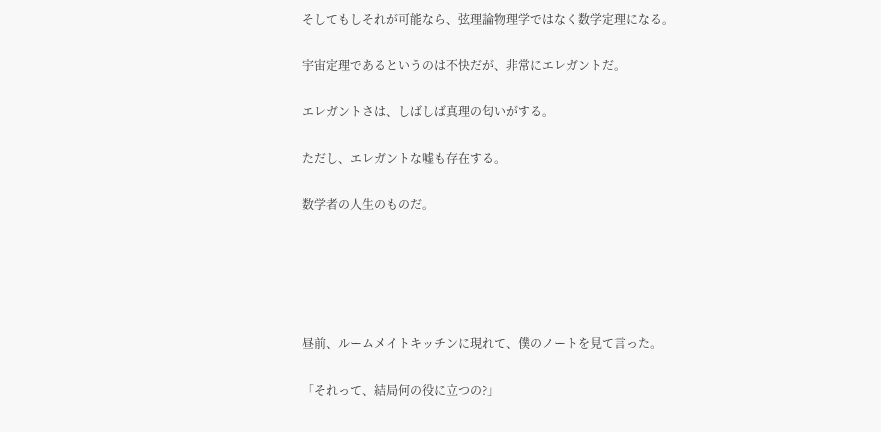そしてもしそれが可能なら、弦理論物理学ではなく数学定理になる。

宇宙定理であるというのは不快だが、非常にエレガントだ。

エレガントさは、しばしば真理の匂いがする。

ただし、エレガントな嘘も存在する。

数学者の人生のものだ。





昼前、ルームメイトキッチンに現れて、僕のノートを見て言った。

「それって、結局何の役に立つの?」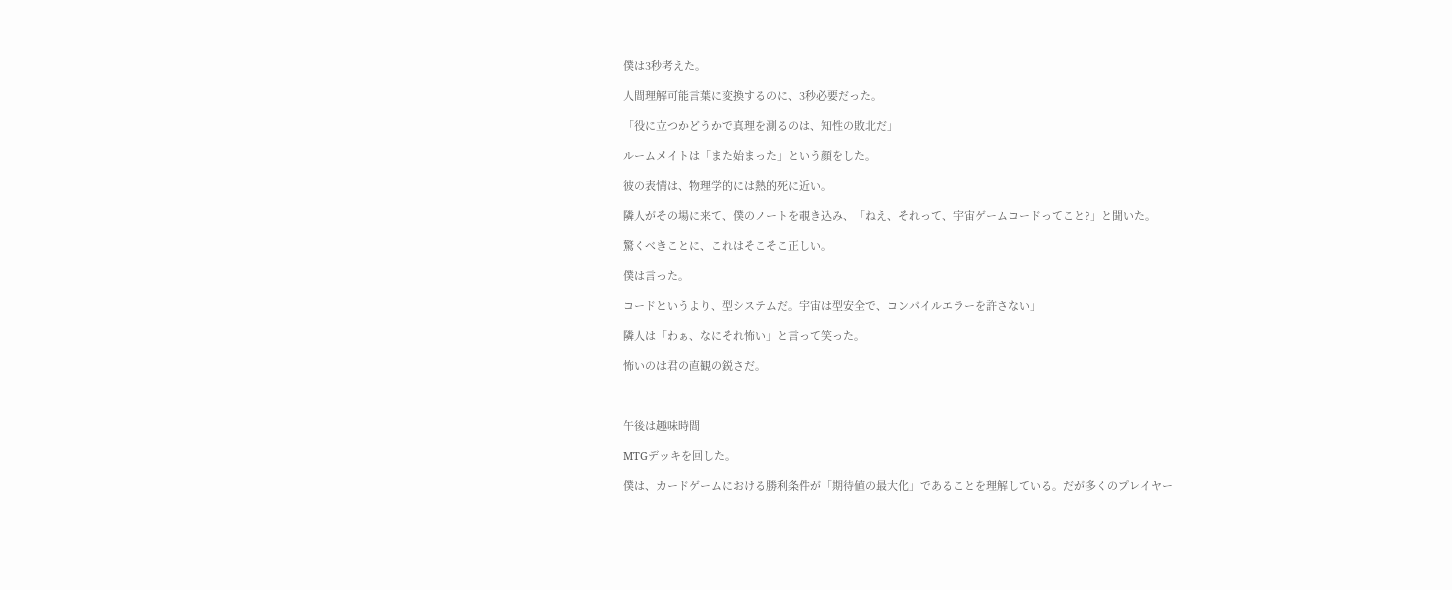僕は3秒考えた。

人間理解可能言葉に変換するのに、3秒必要だった。

「役に立つかどうかで真理を測るのは、知性の敗北だ」

ルームメイトは「また始まった」という顔をした。

彼の表情は、物理学的には熱的死に近い。

隣人がその場に来て、僕のノートを覗き込み、「ねえ、それって、宇宙ゲームコードってこと?」と聞いた。

驚くべきことに、これはそこそこ正しい。

僕は言った。

コードというより、型システムだ。宇宙は型安全で、コンパイルエラーを許さない」

隣人は「わぁ、なにそれ怖い」と言って笑った。

怖いのは君の直観の鋭さだ。



午後は趣味時間

MTGデッキを回した。

僕は、カードゲームにおける勝利条件が「期待値の最大化」であることを理解している。だが多くのプレイヤー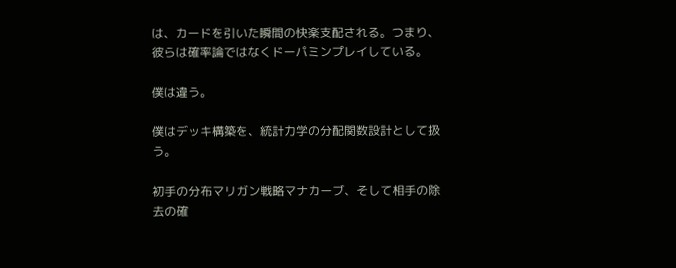は、カードを引いた瞬間の快楽支配される。つまり、彼らは確率論ではなくドーパミンプレイしている。

僕は違う。

僕はデッキ構築を、統計力学の分配関数設計として扱う。

初手の分布マリガン戦略マナカーブ、そして相手の除去の確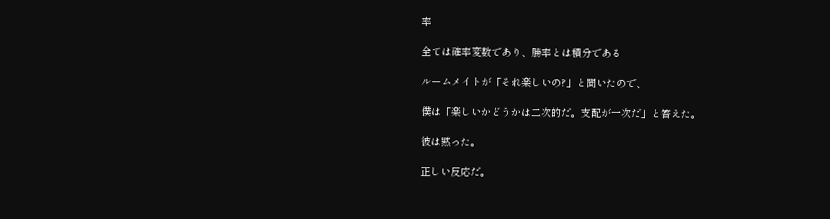率

全ては確率変数であり、勝率とは積分である

ルームメイトが「それ楽しいの?」と聞いたので、

僕は「楽しいかどうかは二次的だ。支配が一次だ」と答えた。

彼は黙った。

正しい反応だ。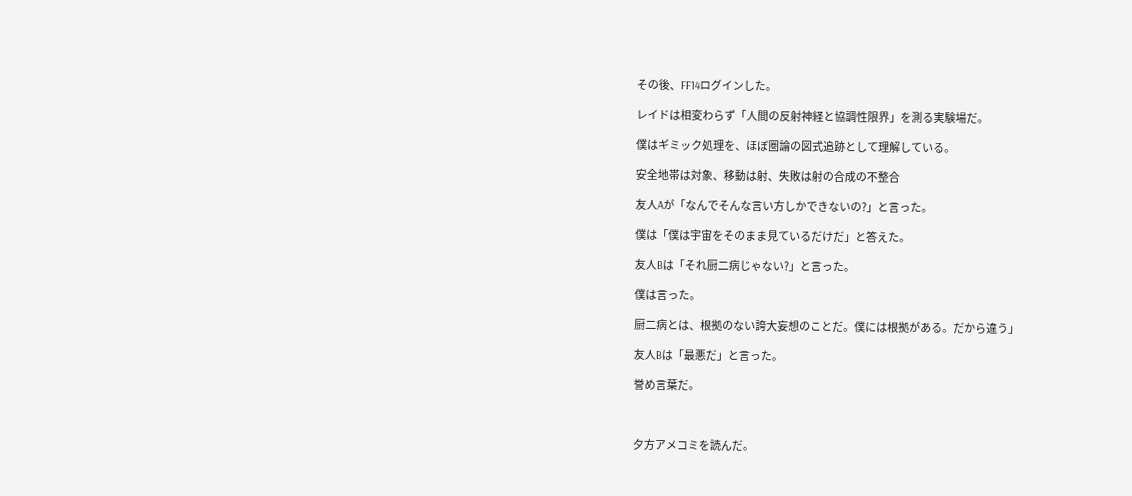その後、FF14ログインした。

レイドは相変わらず「人間の反射神経と協調性限界」を測る実験場だ。

僕はギミック処理を、ほぼ圏論の図式追跡として理解している。

安全地帯は対象、移動は射、失敗は射の合成の不整合

友人Aが「なんでそんな言い方しかできないの?」と言った。

僕は「僕は宇宙をそのまま見ているだけだ」と答えた。

友人Bは「それ厨二病じゃない?」と言った。

僕は言った。

厨二病とは、根拠のない誇大妄想のことだ。僕には根拠がある。だから違う」

友人Bは「最悪だ」と言った。

誉め言葉だ。



夕方アメコミを読んだ。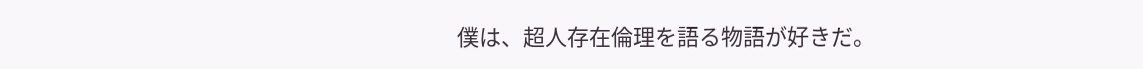僕は、超人存在倫理を語る物語が好きだ。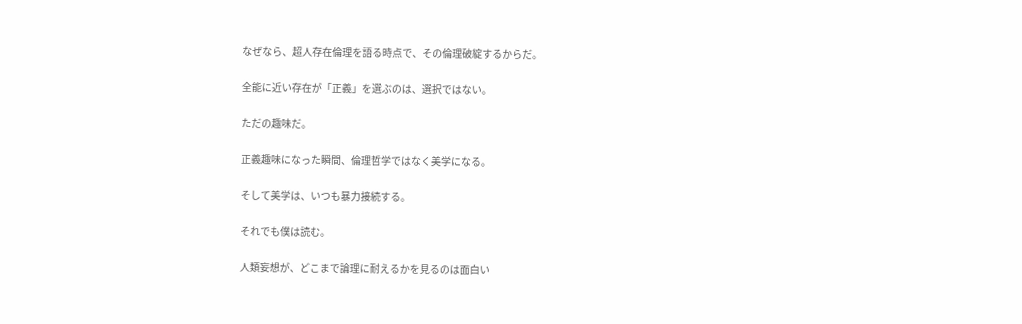なぜなら、超人存在倫理を語る時点で、その倫理破綻するからだ。

全能に近い存在が「正義」を選ぶのは、選択ではない。

ただの趣味だ。

正義趣味になった瞬間、倫理哲学ではなく美学になる。

そして美学は、いつも暴力接続する。

それでも僕は読む。

人類妄想が、どこまで論理に耐えるかを見るのは面白い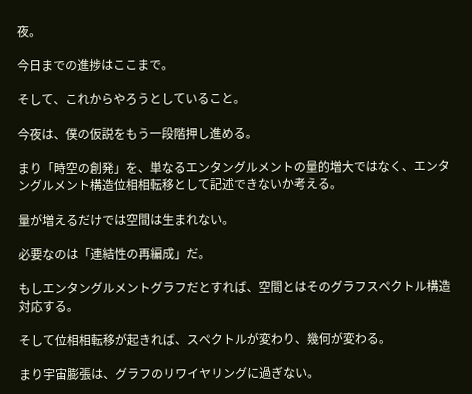夜。

今日までの進捗はここまで。

そして、これからやろうとしていること。

今夜は、僕の仮説をもう一段階押し進める。

まり「時空の創発」を、単なるエンタングルメントの量的増大ではなく、エンタングルメント構造位相相転移として記述できないか考える。

量が増えるだけでは空間は生まれない。

必要なのは「連結性の再編成」だ。

もしエンタングルメントグラフだとすれば、空間とはそのグラフスペクトル構造対応する。

そして位相相転移が起きれば、スペクトルが変わり、幾何が変わる。

まり宇宙膨張は、グラフのリワイヤリングに過ぎない。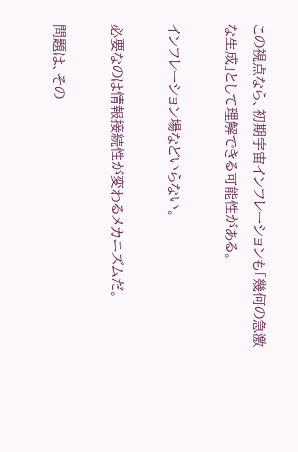この視点なら、初期宇宙インフレーションも「幾何の急激な生成」として理解できる可能性がある。

インフレーション場などいらない。

必要なのは情報接続性が変わるメカニズムだ。

問題は、その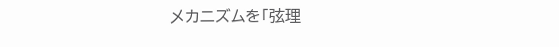メカニズムを「弦理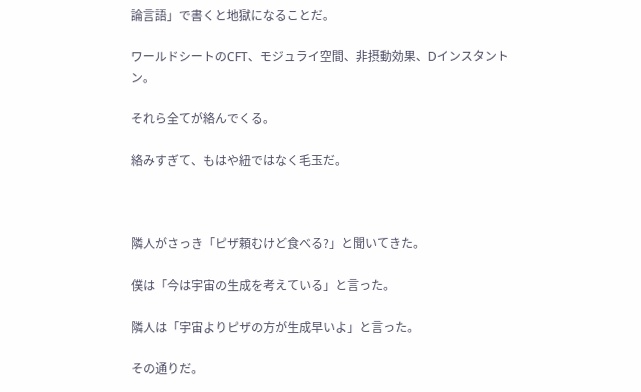論言語」で書くと地獄になることだ。

ワールドシートのCFT、モジュライ空間、非摂動効果、Dインスタントン。

それら全てが絡んでくる。

絡みすぎて、もはや紐ではなく毛玉だ。



隣人がさっき「ピザ頼むけど食べる?」と聞いてきた。

僕は「今は宇宙の生成を考えている」と言った。

隣人は「宇宙よりピザの方が生成早いよ」と言った。

その通りだ。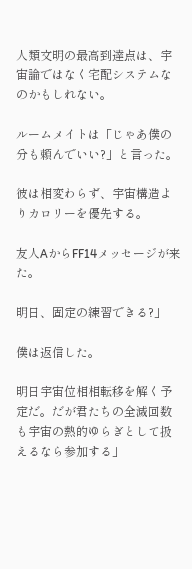人類文明の最高到達点は、宇宙論ではなく宅配システムなのかもしれない。

ルームメイトは「じゃあ僕の分も頼んでいい?」と言った。

彼は相変わらず、宇宙構造よりカロリーを優先する。

友人AからFF14メッセージが来た。

明日、固定の練習できる?」

僕は返信した。

明日宇宙位相相転移を解く予定だ。だが君たちの全滅回数も宇宙の熱的ゆらぎとして扱えるなら参加する」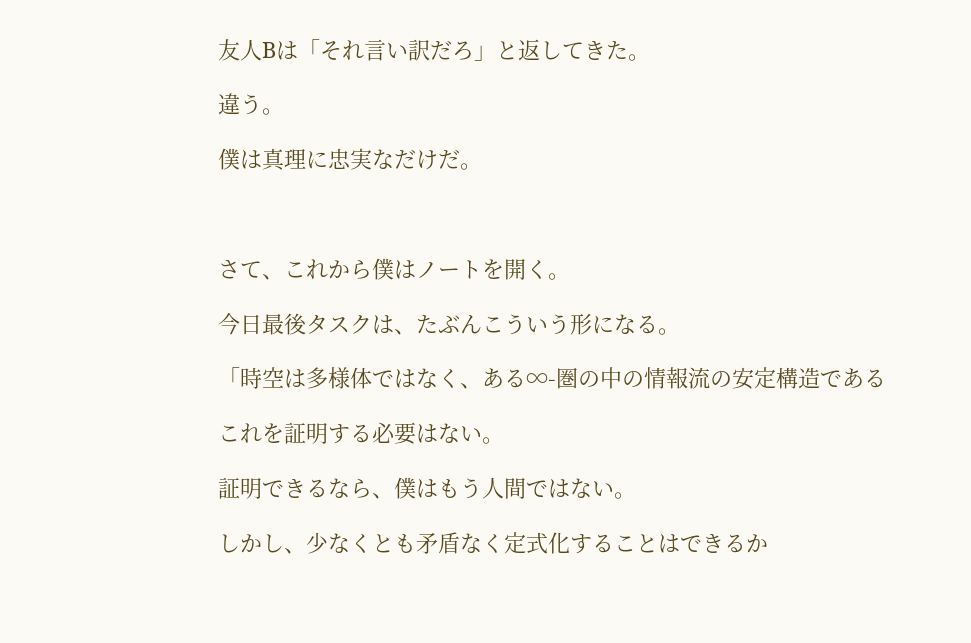友人Bは「それ言い訳だろ」と返してきた。

違う。

僕は真理に忠実なだけだ。



さて、これから僕はノートを開く。

今日最後タスクは、たぶんこういう形になる。

「時空は多様体ではなく、ある∞-圏の中の情報流の安定構造である

これを証明する必要はない。

証明できるなら、僕はもう人間ではない。

しかし、少なくとも矛盾なく定式化することはできるか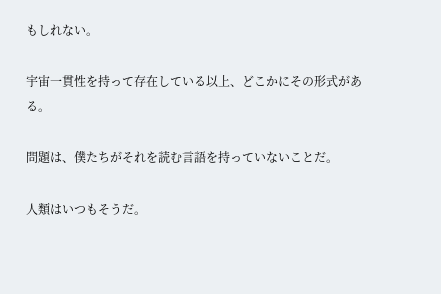もしれない。

宇宙一貫性を持って存在している以上、どこかにその形式がある。

問題は、僕たちがそれを読む言語を持っていないことだ。

人類はいつもそうだ。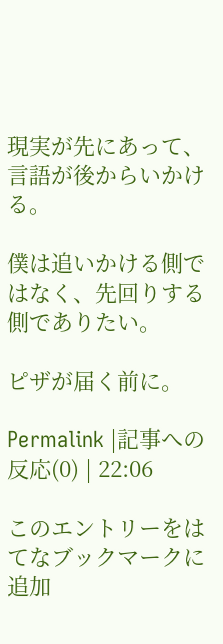現実が先にあって、言語が後からいかける。

僕は追いかける側ではなく、先回りする側でありたい。

ピザが届く前に。

Permalink |記事への反応(0) | 22:06

このエントリーをはてなブックマークに追加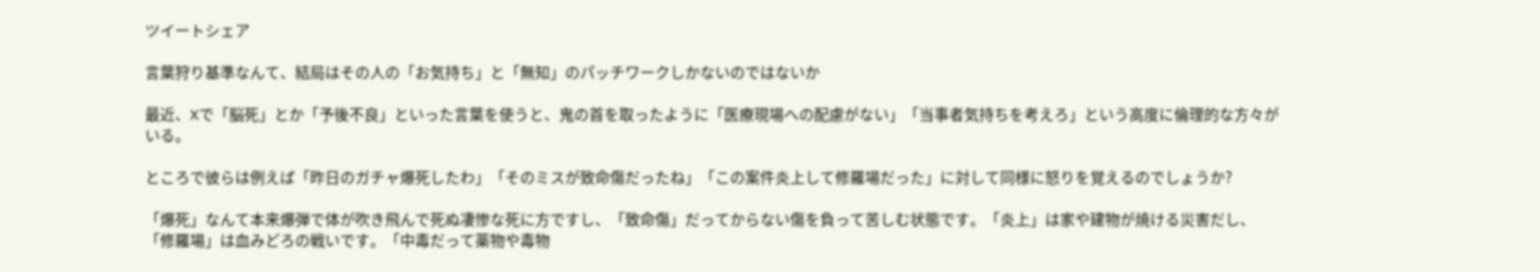ツイートシェア

言葉狩り基準なんて、結局はその人の「お気持ち」と「無知」のパッチワークしかないのではないか

最近、Xで「脳死」とか「予後不良」といった言葉を使うと、鬼の首を取ったように「医療現場への配慮がない」「当事者気持ちを考えろ」という高度に倫理的な方々がいる。

ところで彼らは例えば「昨日のガチャ爆死したわ」「そのミスが致命傷だったね」「この案件炎上して修羅場だった」に対して同様に怒りを覚えるのでしょうか?

「爆死」なんて本来爆弾で体が吹き飛んで死ぬ凄惨な死に方ですし、「致命傷」だってからない傷を負って苦しむ状態です。「炎上」は家や建物が焼ける災害だし、「修羅場」は血みどろの戦いです。「中毒だって薬物や毒物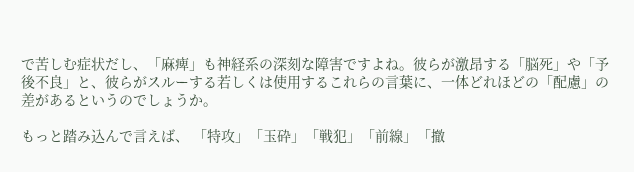で苦しむ症状だし、「麻痺」も神経系の深刻な障害ですよね。彼らが激昂する「脳死」や「予後不良」と、彼らがスルーする若しくは使用するこれらの言葉に、一体どれほどの「配慮」の差があるというのでしょうか。

もっと踏み込んで言えば、 「特攻」「玉砕」「戦犯」「前線」「撤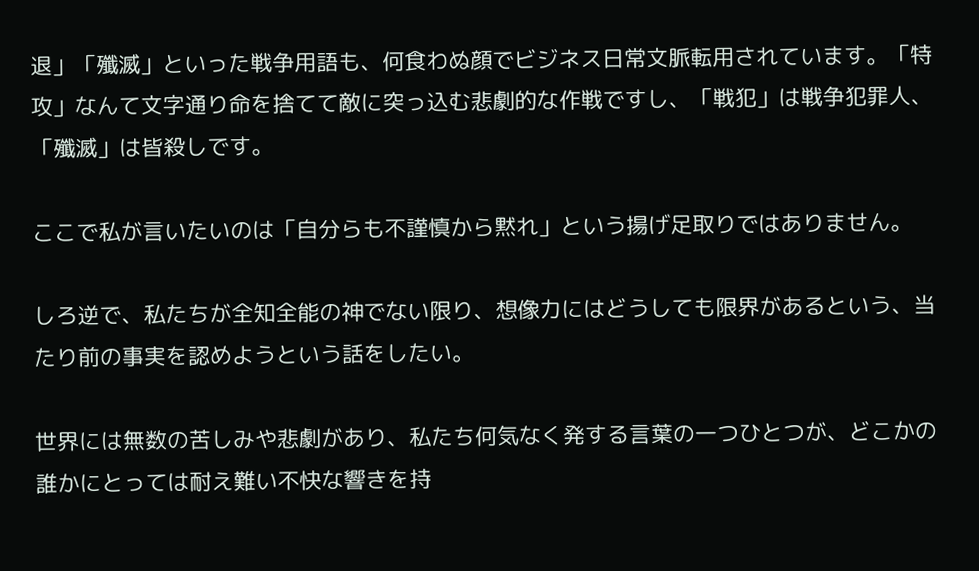退」「殲滅」といった戦争用語も、何食わぬ顔でビジネス日常文脈転用されています。「特攻」なんて文字通り命を捨てて敵に突っ込む悲劇的な作戦ですし、「戦犯」は戦争犯罪人、「殲滅」は皆殺しです。

ここで私が言いたいのは「自分らも不謹慎から黙れ」という揚げ足取りではありません。

しろ逆で、私たちが全知全能の神でない限り、想像力にはどうしても限界があるという、当たり前の事実を認めようという話をしたい。

世界には無数の苦しみや悲劇があり、私たち何気なく発する言葉の一つひとつが、どこかの誰かにとっては耐え難い不快な響きを持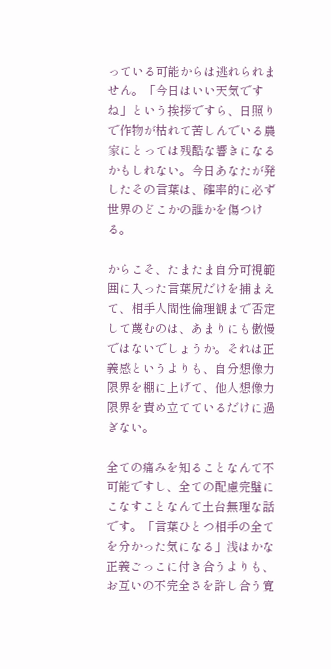っている可能からは逃れられません。「今日はいい天気ですね」という挨拶ですら、日照りで作物が枯れて苦しんでいる農家にとっては残酷な響きになるかもしれない。今日あなたが発したその言葉は、確率的に必ず世界のどこかの誰かを傷つける。

からこそ、たまたま自分可視範囲に入った言葉尻だけを捕まえて、相手人間性倫理観まで否定して蔑むのは、あまりにも傲慢ではないでしょうか。それは正義感というよりも、自分想像力限界を棚に上げて、他人想像力限界を責め立てているだけに過ぎない。

全ての痛みを知ることなんて不可能ですし、全ての配慮完璧にこなすことなんて土台無理な話です。「言葉ひとつ相手の全てを分かった気になる」浅はかな正義ごっこに付き合うよりも、お互いの不完全さを許し合う寛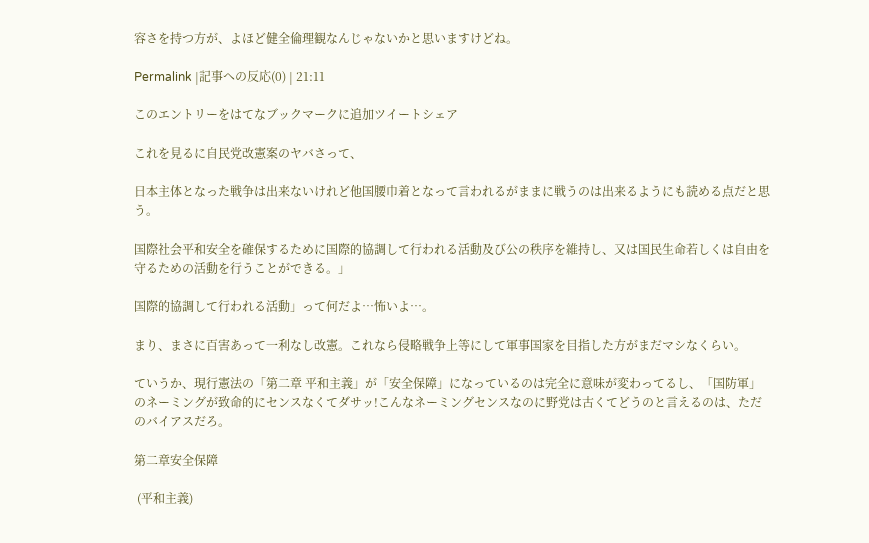容さを持つ方が、よほど健全倫理観なんじゃないかと思いますけどね。

Permalink |記事への反応(0) | 21:11

このエントリーをはてなブックマークに追加ツイートシェア

これを見るに自民党改憲案のヤバさって、

日本主体となった戦争は出来ないけれど他国腰巾着となって言われるがままに戦うのは出来るようにも読める点だと思う。

国際社会平和安全を確保するために国際的協調して行われる活動及び公の秩序を維持し、又は国民生命若しくは自由を守るための活動を行うことができる。」

国際的協調して行われる活動」って何だよ…怖いよ…。

まり、まさに百害あって一利なし改憲。これなら侵略戦争上等にして軍事国家を目指した方がまだマシなくらい。

ていうか、現行憲法の「第二章 平和主義」が「安全保障」になっているのは完全に意味が変わってるし、「国防軍」のネーミングが致命的にセンスなくてダサッ!こんなネーミングセンスなのに野党は古くてどうのと言えるのは、ただのバイアスだろ。

第二章安全保障

 (平和主義)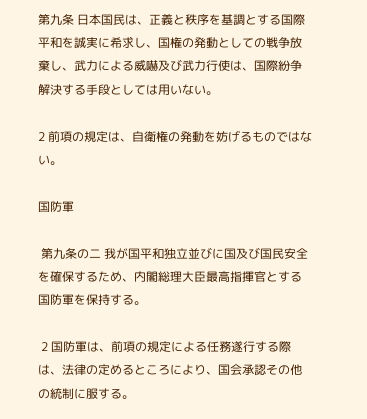第九条 日本国民は、正義と秩序を基調とする国際平和を誠実に希求し、国権の発動としての戦争放棄し、武力による威嚇及び武力行使は、国際紛争解決する手段としては用いない。

2 前項の規定は、自衛権の発動を妨げるものではない。

国防軍

 第九条の二 我が国平和独立並びに国及び国民安全を確保するため、内閣総理大臣最高指揮官とする国防軍を保持する。

 2 国防軍は、前項の規定による任務遂行する際は、法律の定めるところにより、国会承認その他の統制に服する。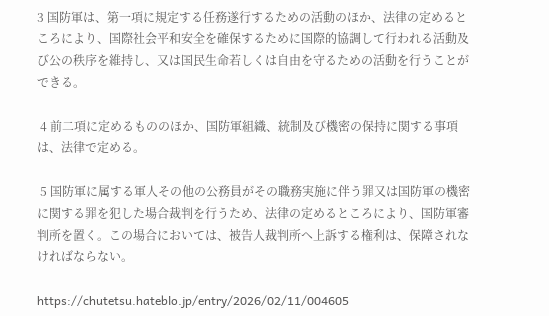3 国防軍は、第一項に規定する任務遂行するための活動のほか、法律の定めるところにより、国際社会平和安全を確保するために国際的協調して行われる活動及び公の秩序を維持し、又は国民生命若しくは自由を守るための活動を行うことができる。

 4 前二項に定めるもののほか、国防軍組織、統制及び機密の保持に関する事項は、法律で定める。

 5 国防軍に属する軍人その他の公務員がその職務実施に伴う罪又は国防軍の機密に関する罪を犯した場合裁判を行うため、法律の定めるところにより、国防軍審判所を置く。この場合においては、被告人裁判所へ上訴する権利は、保障されなければならない。

https://chutetsu.hateblo.jp/entry/2026/02/11/004605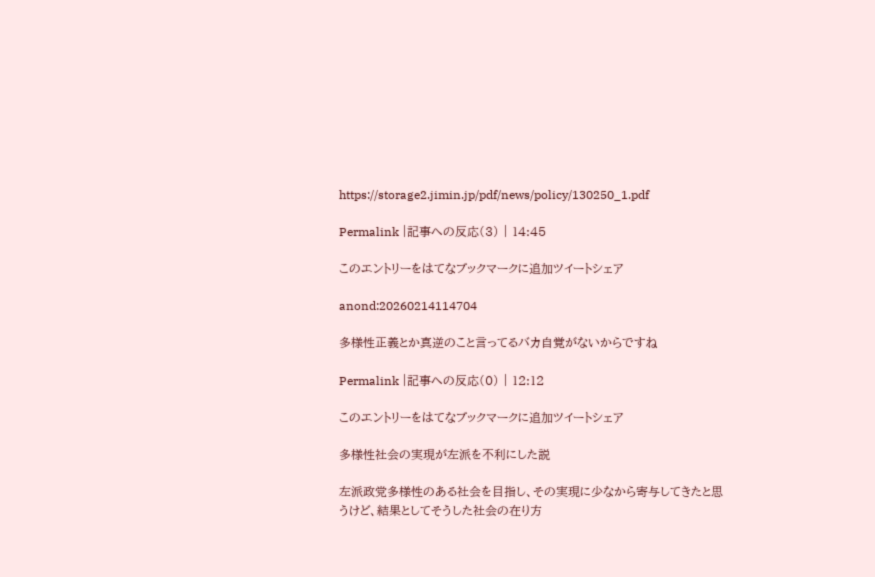https://storage2.jimin.jp/pdf/news/policy/130250_1.pdf

Permalink |記事への反応(3) | 14:45

このエントリーをはてなブックマークに追加ツイートシェア

anond:20260214114704

多様性正義とか真逆のこと言ってるバカ自覚がないからですね

Permalink |記事への反応(0) | 12:12

このエントリーをはてなブックマークに追加ツイートシェア

多様性社会の実現が左派を不利にした説

左派政党多様性のある社会を目指し、その実現に少なから寄与してきたと思うけど、結果としてそうした社会の在り方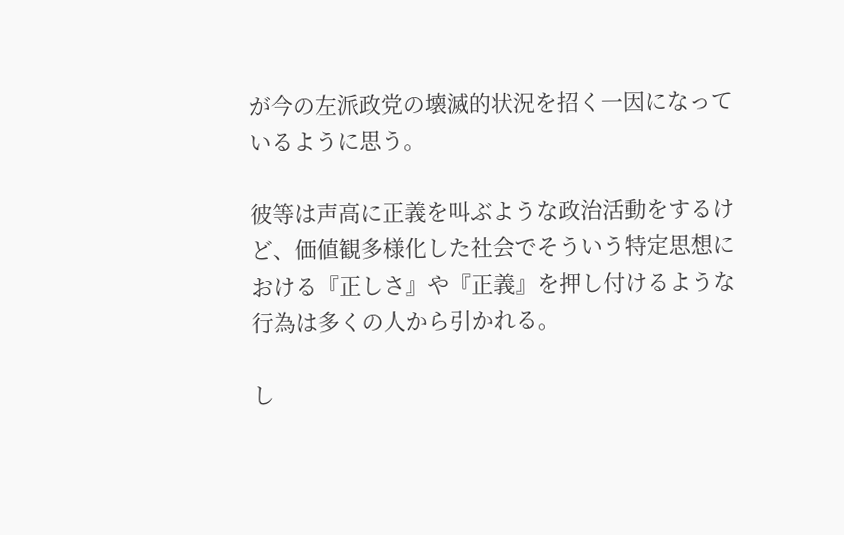が今の左派政党の壊滅的状況を招く一因になっているように思う。

彼等は声高に正義を叫ぶような政治活動をするけど、価値観多様化した社会でそういう特定思想における『正しさ』や『正義』を押し付けるような行為は多くの人から引かれる。

し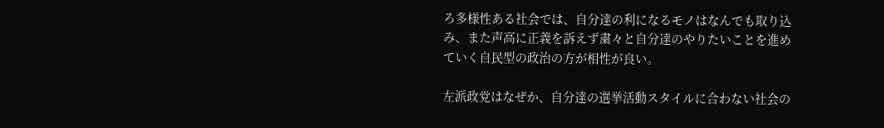ろ多様性ある社会では、自分達の利になるモノはなんでも取り込み、また声高に正義を訴えず粛々と自分達のやりたいことを進めていく自民型の政治の方が相性が良い。

左派政党はなぜか、自分達の選挙活動スタイルに合わない社会の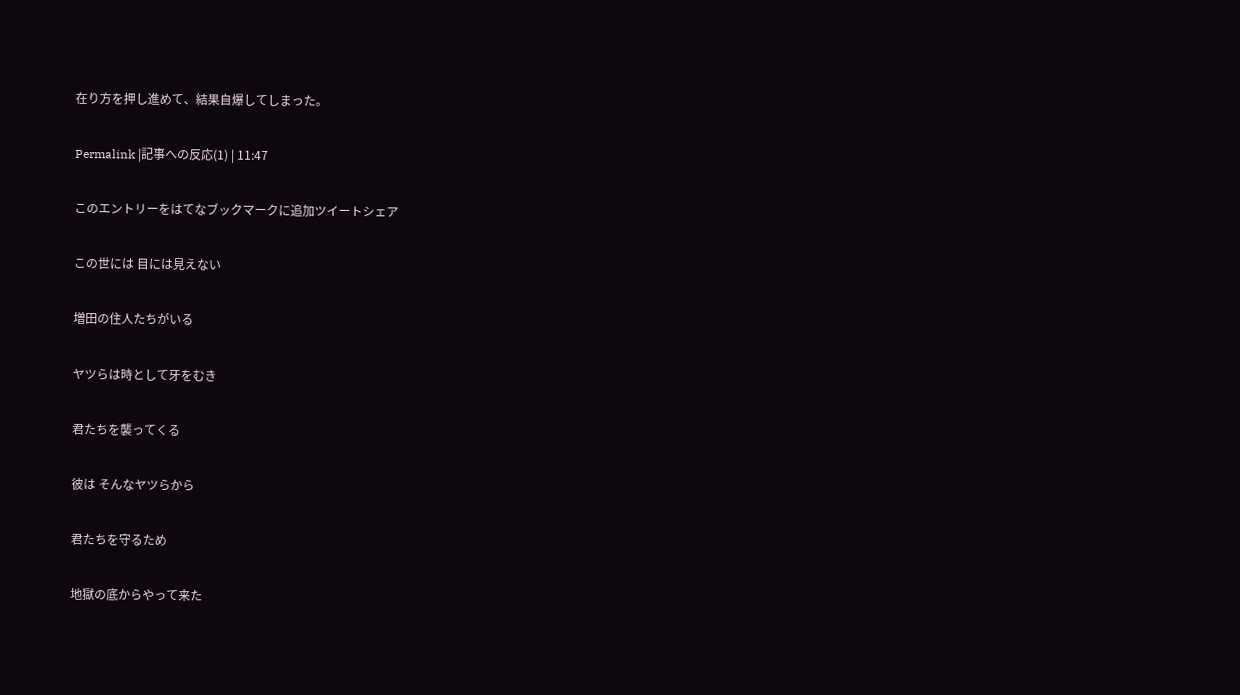在り方を押し進めて、結果自爆してしまった。

Permalink |記事への反応(1) | 11:47

このエントリーをはてなブックマークに追加ツイートシェア

この世には 目には見えない

増田の住人たちがいる

ヤツらは時として牙をむき

君たちを襲ってくる

彼は そんなヤツらから

君たちを守るため

地獄の底からやって来た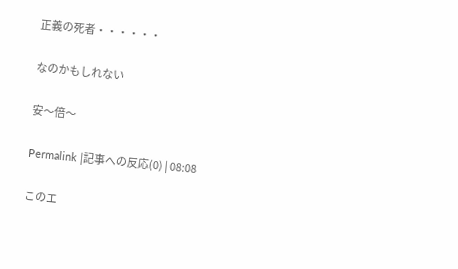正義の死者・・・・・・

なのかもしれない

安〜倍〜

Permalink |記事への反応(0) | 08:08

このエ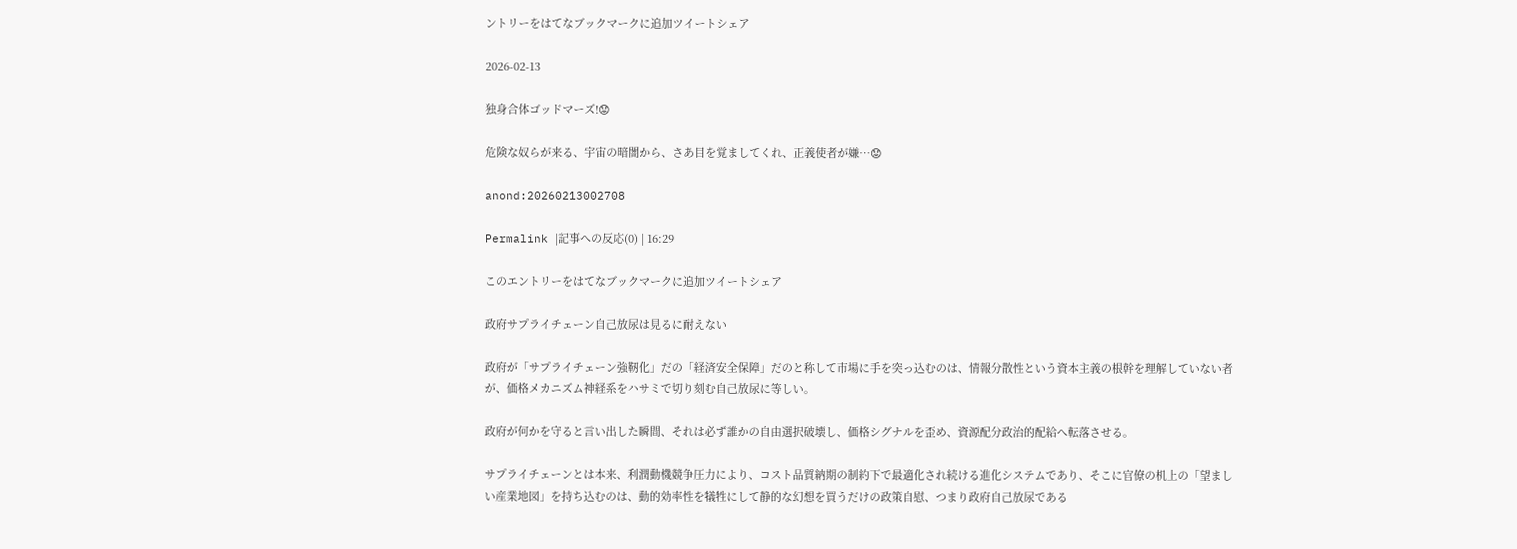ントリーをはてなブックマークに追加ツイートシェア

2026-02-13

独身合体ゴッドマーズ!😟

危険な奴らが来る、宇宙の暗闇から、さあ目を覚ましてくれ、正義使者が嫌…😟

anond:20260213002708

Permalink |記事への反応(0) | 16:29

このエントリーをはてなブックマークに追加ツイートシェア

政府サプライチェーン自己放尿は見るに耐えない

政府が「サプライチェーン強靭化」だの「経済安全保障」だのと称して市場に手を突っ込むのは、情報分散性という資本主義の根幹を理解していない者が、価格メカニズム神経系をハサミで切り刻む自己放尿に等しい。

政府が何かを守ると言い出した瞬間、それは必ず誰かの自由選択破壊し、価格シグナルを歪め、資源配分政治的配給へ転落させる。

サプライチェーンとは本来、利潤動機競争圧力により、コスト品質納期の制約下で最適化され続ける進化システムであり、そこに官僚の机上の「望ましい産業地図」を持ち込むのは、動的効率性を犠牲にして静的な幻想を買うだけの政策自慰、つまり政府自己放尿である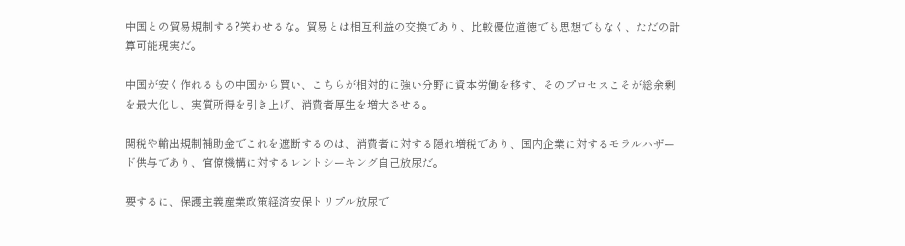中国との貿易規制する?笑わせるな。貿易とは相互利益の交換であり、比較優位道徳でも思想でもなく、ただの計算可能現実だ。

中国が安く作れるもの中国から買い、こちらが相対的に強い分野に資本労働を移す、そのプロセスこそが総余剰を最大化し、実質所得を引き上げ、消費者厚生を増大させる。

関税や輸出規制補助金でこれを遮断するのは、消費者に対する隠れ増税であり、国内企業に対するモラルハザード供与であり、官僚機構に対するレントシーキング自己放尿だ。

要するに、保護主義産業政策経済安保トリプル放尿で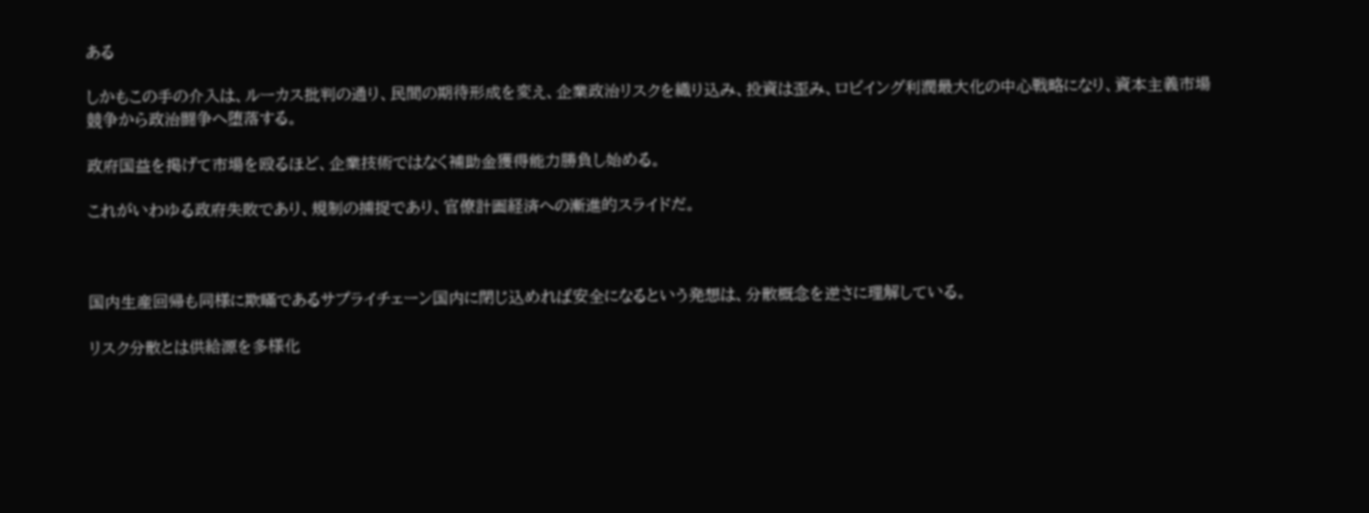ある

しかもこの手の介入は、ルーカス批判の通り、民間の期待形成を変え、企業政治リスクを織り込み、投資は歪み、ロビイング利潤最大化の中心戦略になり、資本主義市場競争から政治闘争へ堕落する。

政府国益を掲げて市場を殴るほど、企業技術ではなく補助金獲得能力勝負し始める。

これがいわゆる政府失敗であり、規制の捕捉であり、官僚計画経済への漸進的スライドだ。



国内生産回帰も同様に欺瞞であるサプライチェーン国内に閉じ込めれば安全になるという発想は、分散概念を逆さに理解している。

リスク分散とは供給源を多様化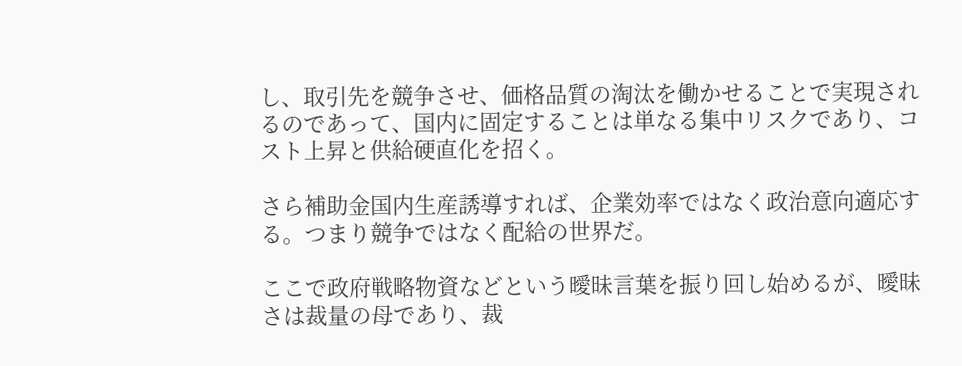し、取引先を競争させ、価格品質の淘汰を働かせることで実現されるのであって、国内に固定することは単なる集中リスクであり、コスト上昇と供給硬直化を招く。

さら補助金国内生産誘導すれば、企業効率ではなく政治意向適応する。つまり競争ではなく配給の世界だ。

ここで政府戦略物資などという曖昧言葉を振り回し始めるが、曖昧さは裁量の母であり、裁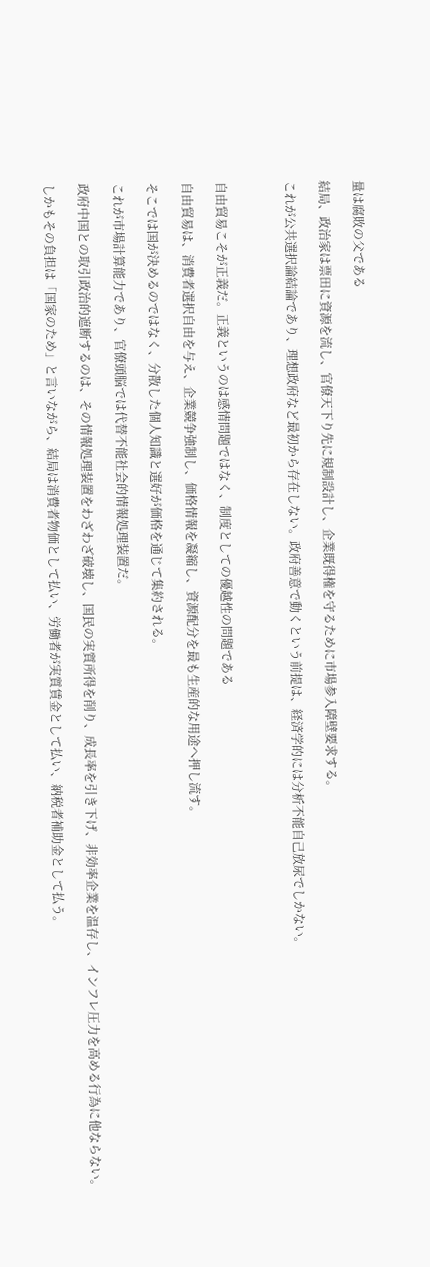量は腐敗の父である

結局、政治家は票田に資源を流し、官僚天下り先に規制設計し、企業既得権を守るために市場参入障壁要求する。

これが公共選択論結論であり、理想政府など最初から存在しない。政府善意で動くという前提は、経済学的には分析不能自己放尿でしかない。



自由貿易こそが正義だ。正義というのは感情問題ではなく、制度としての優越性の問題である

自由貿易は、消費者選択自由を与え、企業競争強制し、価格情報を凝縮し、資源配分を最も生産的な用途へ押し流す。

そこでは国が決めるのではなく、分散した個人知識と選好が価格を通じて集約される。

これが市場計算能力であり、官僚頭脳では代替不能社会的情報処理装置だ。

政府中国との取引政治的遮断するのは、その情報処理装置をわざわざ破壊し、国民の実質所得を削り、成長率を引き下げ、非効率企業を温存し、インフレ圧力を高める行為に他ならない。

しかもその負担は「国家のため」と言いながら、結局は消費者物価として払い、労働者が実質賃金として払い、納税者補助金として払う。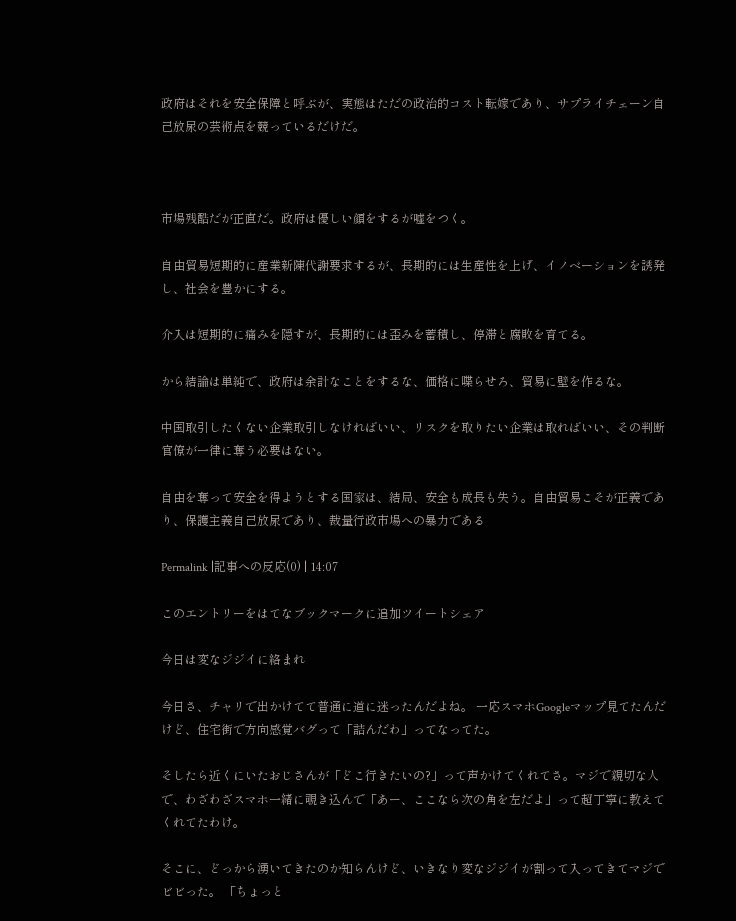政府はそれを安全保障と呼ぶが、実態はただの政治的コスト転嫁であり、サプライチェーン自己放尿の芸術点を競っているだけだ。



市場残酷だが正直だ。政府は優しい顔をするが嘘をつく。

自由貿易短期的に産業新陳代謝要求するが、長期的には生産性を上げ、イノベーションを誘発し、社会を豊かにする。

介入は短期的に痛みを隠すが、長期的には歪みを蓄積し、停滞と腐敗を育てる。

から結論は単純で、政府は余計なことをするな、価格に喋らせろ、貿易に壁を作るな。

中国取引したくない企業取引しなければいい、リスクを取りたい企業は取ればいい、その判断官僚が一律に奪う必要はない。

自由を奪って安全を得ようとする国家は、結局、安全も成長も失う。自由貿易こそが正義であり、保護主義自己放尿であり、裁量行政市場への暴力である

Permalink |記事への反応(0) | 14:07

このエントリーをはてなブックマークに追加ツイートシェア

今日は変なジジイに絡まれ

今日さ、チャリで出かけてて普通に道に迷ったんだよね。 一応スマホGoogleマップ見てたんだけど、住宅街で方向感覚バグって「詰んだわ」ってなってた。

そしたら近くにいたおじさんが「どこ行きたいの?」って声かけてくれてさ。マジで親切な人で、わざわざスマホ一緒に覗き込んで「あー、ここなら次の角を左だよ」って超丁寧に教えてくれてたわけ。

そこに、どっから湧いてきたのか知らんけど、いきなり変なジジイが割って入ってきてマジでビビった。 「ちょっと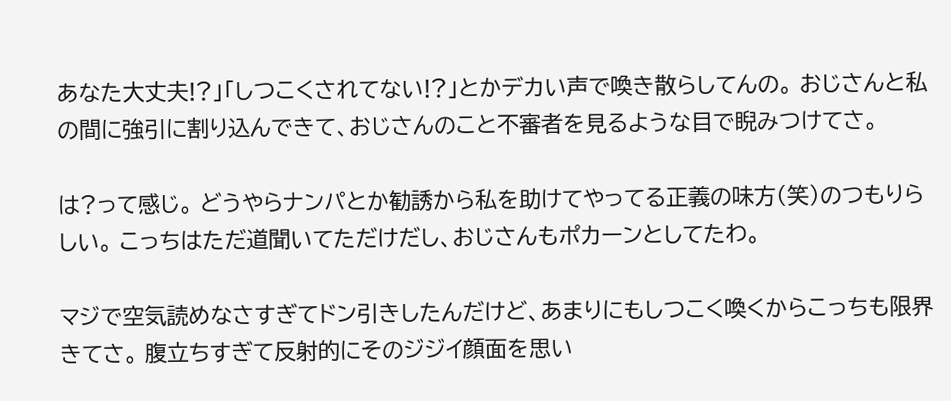あなた大丈夫!?」「しつこくされてない!?」とかデカい声で喚き散らしてんの。 おじさんと私の間に強引に割り込んできて、おじさんのこと不審者を見るような目で睨みつけてさ。

は?って感じ。 どうやらナンパとか勧誘から私を助けてやってる正義の味方(笑)のつもりらしい。 こっちはただ道聞いてただけだし、おじさんもポカーンとしてたわ。

マジで空気読めなさすぎてドン引きしたんだけど、あまりにもしつこく喚くからこっちも限界きてさ。 腹立ちすぎて反射的にそのジジイ顔面を思い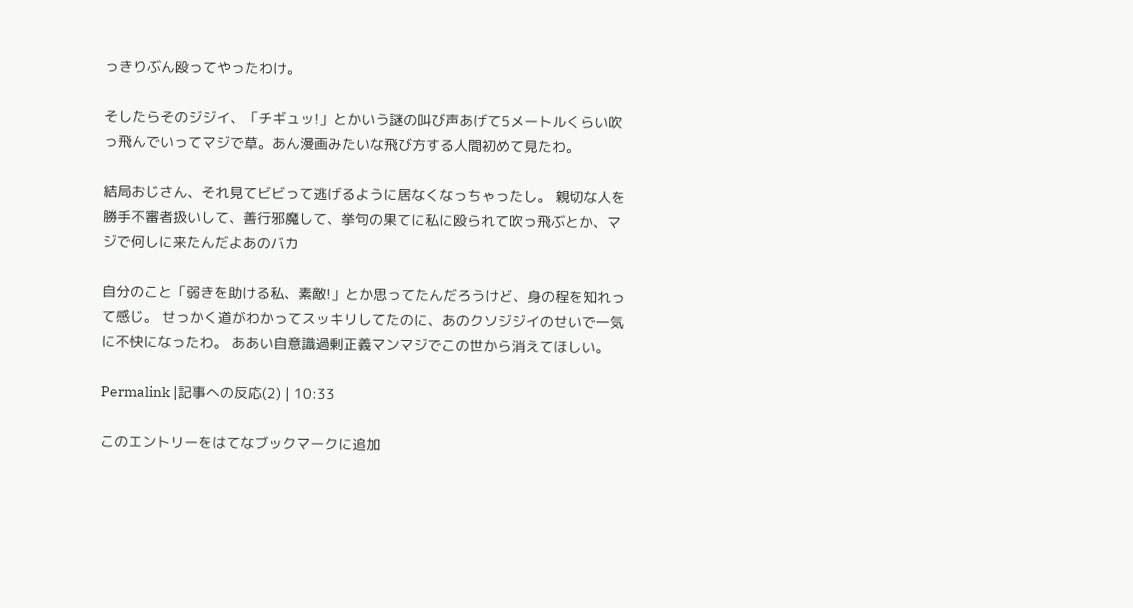っきりぶん殴ってやったわけ。

そしたらそのジジイ、「チギュッ!」とかいう謎の叫び声あげて5メートルくらい吹っ飛んでいってマジで草。あん漫画みたいな飛び方する人間初めて見たわ。

結局おじさん、それ見てビビって逃げるように居なくなっちゃったし。 親切な人を勝手不審者扱いして、善行邪魔して、挙句の果てに私に殴られて吹っ飛ぶとか、マジで何しに来たんだよあのバカ

自分のこと「弱きを助ける私、素敵!」とか思ってたんだろうけど、身の程を知れって感じ。 せっかく道がわかってスッキリしてたのに、あのクソジジイのせいで一気に不快になったわ。 ああい自意識過剰正義マンマジでこの世から消えてほしい。

Permalink |記事への反応(2) | 10:33

このエントリーをはてなブックマークに追加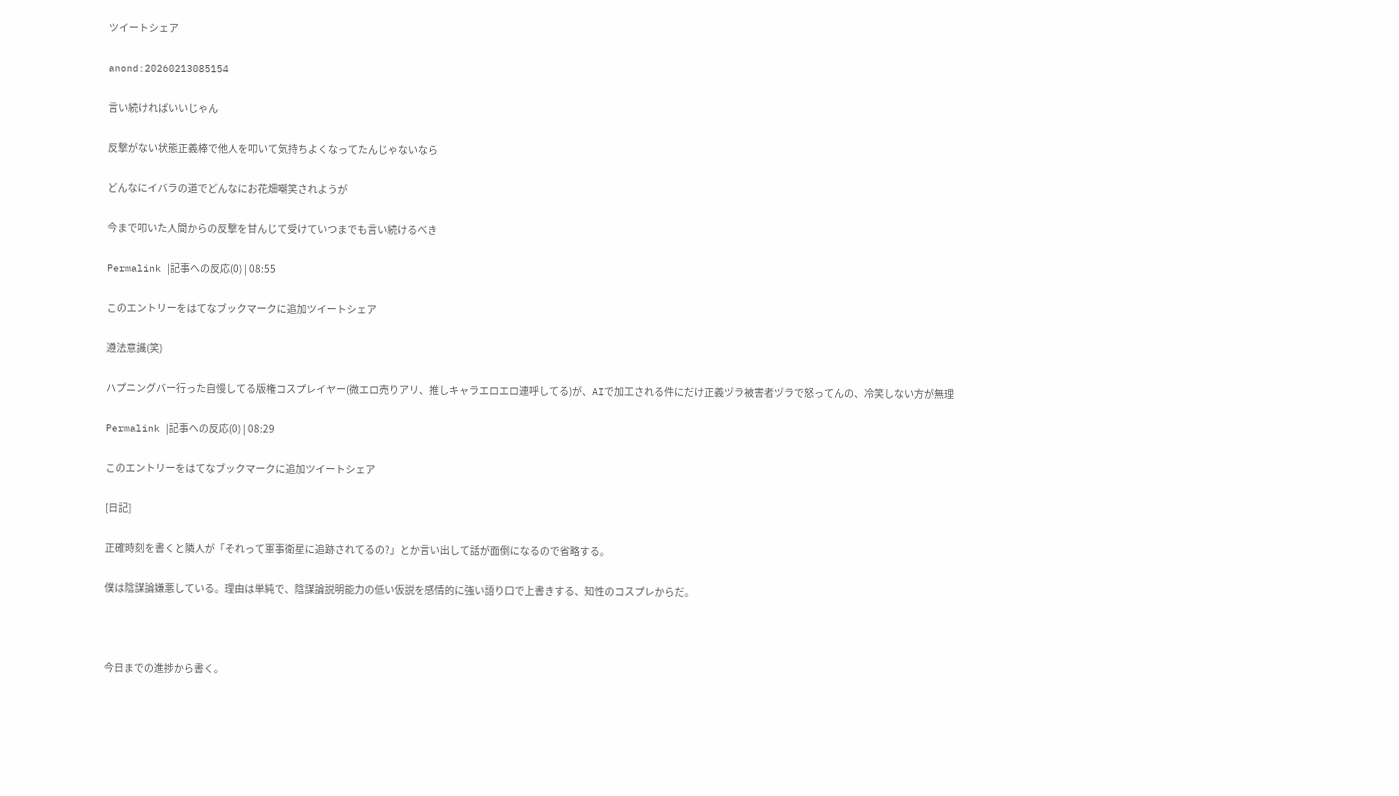ツイートシェア

anond:20260213085154

言い続ければいいじゃん

反撃がない状態正義棒で他人を叩いて気持ちよくなってたんじゃないなら

どんなにイバラの道でどんなにお花畑嘲笑されようが

今まで叩いた人間からの反撃を甘んじて受けていつまでも言い続けるべき

Permalink |記事への反応(0) | 08:55

このエントリーをはてなブックマークに追加ツイートシェア

遵法意識(笑)

ハプニングバー行った自慢してる版権コスプレイヤー(微エロ売りアリ、推しキャラエロエロ連呼してる)が、AIで加工される件にだけ正義ヅラ被害者ヅラで怒ってんの、冷笑しない方が無理

Permalink |記事への反応(0) | 08:29

このエントリーをはてなブックマークに追加ツイートシェア

[日記]

正確時刻を書くと隣人が「それって軍事衛星に追跡されてるの?」とか言い出して話が面倒になるので省略する。

僕は陰謀論嫌悪している。理由は単純で、陰謀論説明能力の低い仮説を感情的に強い語り口で上書きする、知性のコスプレからだ。



今日までの進捗から書く。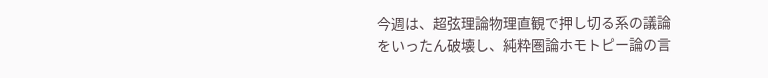今週は、超弦理論物理直観で押し切る系の議論をいったん破壊し、純粋圏論ホモトピー論の言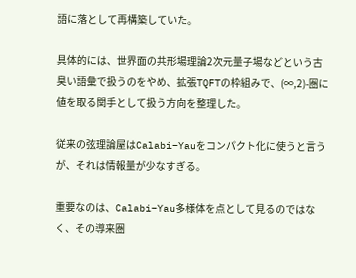語に落として再構築していた。

具体的には、世界面の共形場理論2次元量子場などという古臭い語彙で扱うのをやめ、拡張TQFTの枠組みで、(∞,2)-圏に値を取る関手として扱う方向を整理した。

従来の弦理論屋はCalabi–Yauをコンパクト化に使うと言うが、それは情報量が少なすぎる。

重要なのは、Calabi–Yau多様体を点として見るのではなく、その導来圏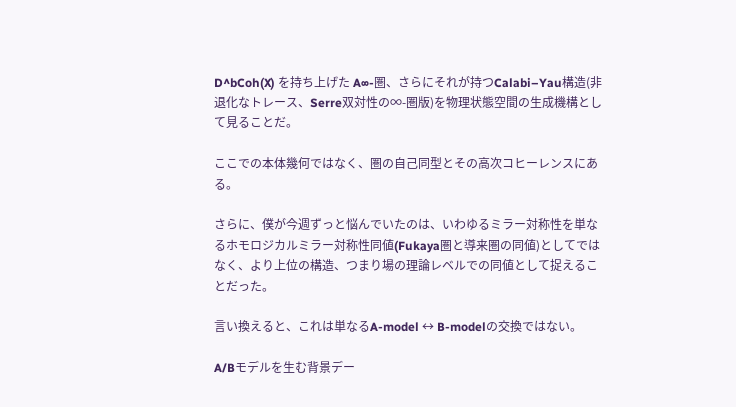D^bCoh(X) を持ち上げた A∞-圏、さらにそれが持つCalabi–Yau構造(非退化なトレース、Serre双対性の∞-圏版)を物理状態空間の生成機構として見ることだ。

ここでの本体幾何ではなく、圏の自己同型とその高次コヒーレンスにある。

さらに、僕が今週ずっと悩んでいたのは、いわゆるミラー対称性を単なるホモロジカルミラー対称性同値(Fukaya圏と導来圏の同値)としてではなく、より上位の構造、つまり場の理論レベルでの同値として捉えることだった。

言い換えると、これは単なるA-model ↔ B-modelの交換ではない。

A/Bモデルを生む背景デー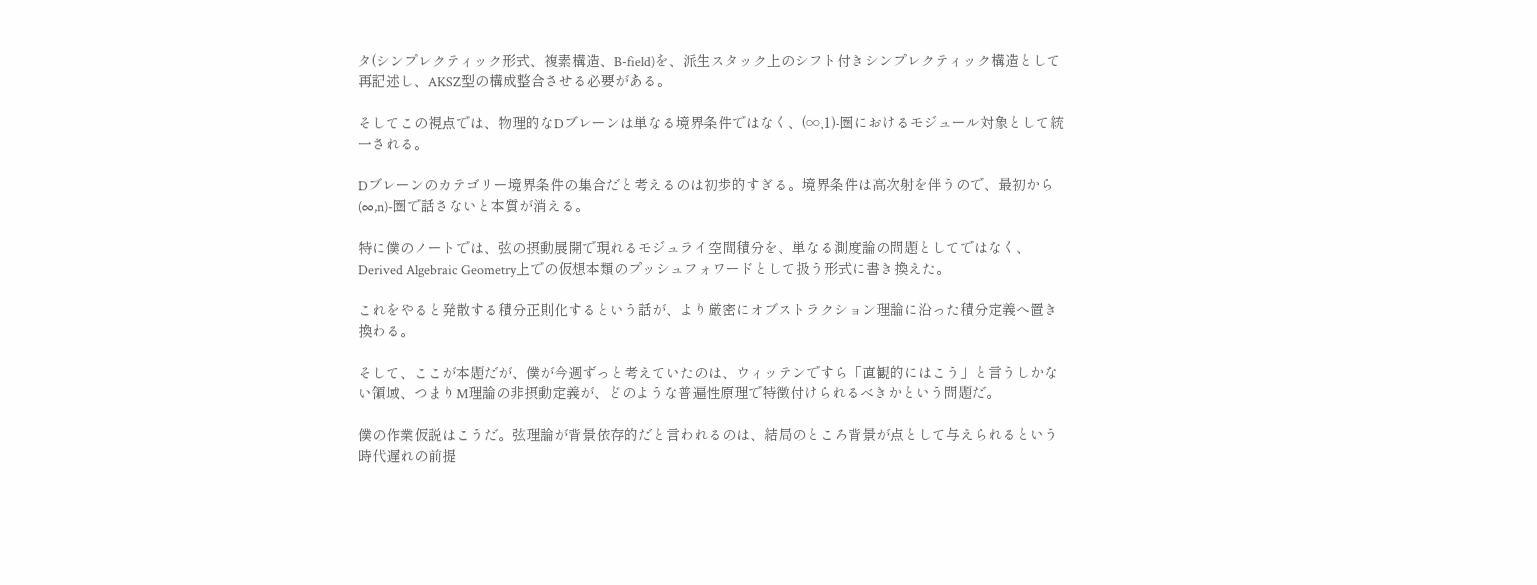タ(シンプレクティック形式、複素構造、B-field)を、派生スタック上のシフト付きシンプレクティック構造として再記述し、AKSZ型の構成整合させる必要がある。

そしてこの視点では、物理的なDブレーンは単なる境界条件ではなく、(∞,1)-圏におけるモジュール対象として統一される。

Dブレーンのカテゴリー境界条件の集合だと考えるのは初歩的すぎる。境界条件は高次射を伴うので、最初から(∞,n)-圏で話さないと本質が消える。

特に僕のノートでは、弦の摂動展開で現れるモジュライ空間積分を、単なる測度論の問題としてではなく、Derived Algebraic Geometry上での仮想本類のプッシュフォワードとして扱う形式に書き換えた。

これをやると発散する積分正則化するという話が、より厳密にオブストラクション理論に沿った積分定義へ置き換わる。

そして、ここが本題だが、僕が今週ずっと考えていたのは、ウィッテンですら「直観的にはこう」と言うしかない領域、つまりM理論の非摂動定義が、どのような普遍性原理で特徴付けられるべきかという問題だ。

僕の作業仮説はこうだ。弦理論が背景依存的だと言われるのは、結局のところ背景が点として与えられるという時代遅れの前提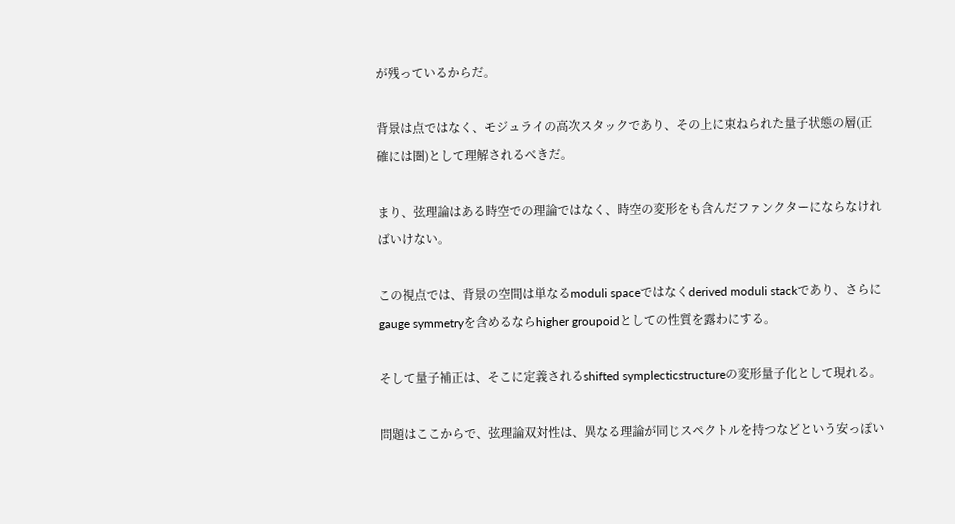が残っているからだ。

背景は点ではなく、モジュライの高次スタックであり、その上に束ねられた量子状態の層(正確には圏)として理解されるべきだ。

まり、弦理論はある時空での理論ではなく、時空の変形をも含んだファンクターにならなければいけない。

この視点では、背景の空間は単なるmoduli spaceではなくderived moduli stackであり、さらにgauge symmetryを含めるならhigher groupoidとしての性質を露わにする。

そして量子補正は、そこに定義されるshifted symplecticstructureの変形量子化として現れる。

問題はここからで、弦理論双対性は、異なる理論が同じスペクトルを持つなどという安っぽい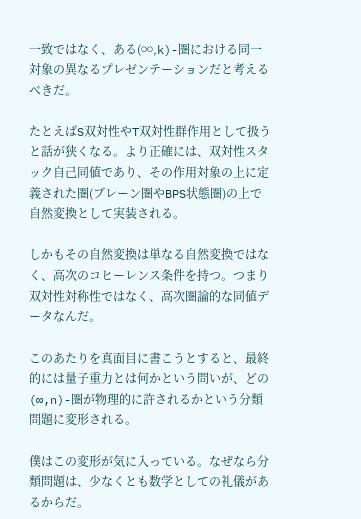一致ではなく、ある(∞,k)-圏における同一対象の異なるプレゼンテーションだと考えるべきだ。

たとえばS双対性やT双対性群作用として扱うと話が狭くなる。より正確には、双対性スタック自己同値であり、その作用対象の上に定義された圏(ブレーン圏やBPS状態圏)の上で自然変換として実装される。

しかもその自然変換は単なる自然変換ではなく、高次のコヒーレンス条件を持つ。つまり双対性対称性ではなく、高次圏論的な同値データなんだ。

このあたりを真面目に書こうとすると、最終的には量子重力とは何かという問いが、どの(∞,n)-圏が物理的に許されるかという分類問題に変形される。

僕はこの変形が気に入っている。なぜなら分類問題は、少なくとも数学としての礼儀があるからだ。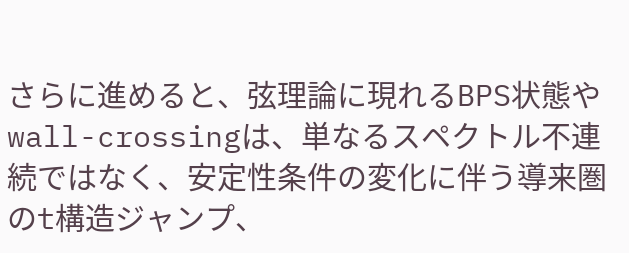さらに進めると、弦理論に現れるBPS状態やwall-crossingは、単なるスペクトル不連続ではなく、安定性条件の変化に伴う導来圏のt構造ジャンプ、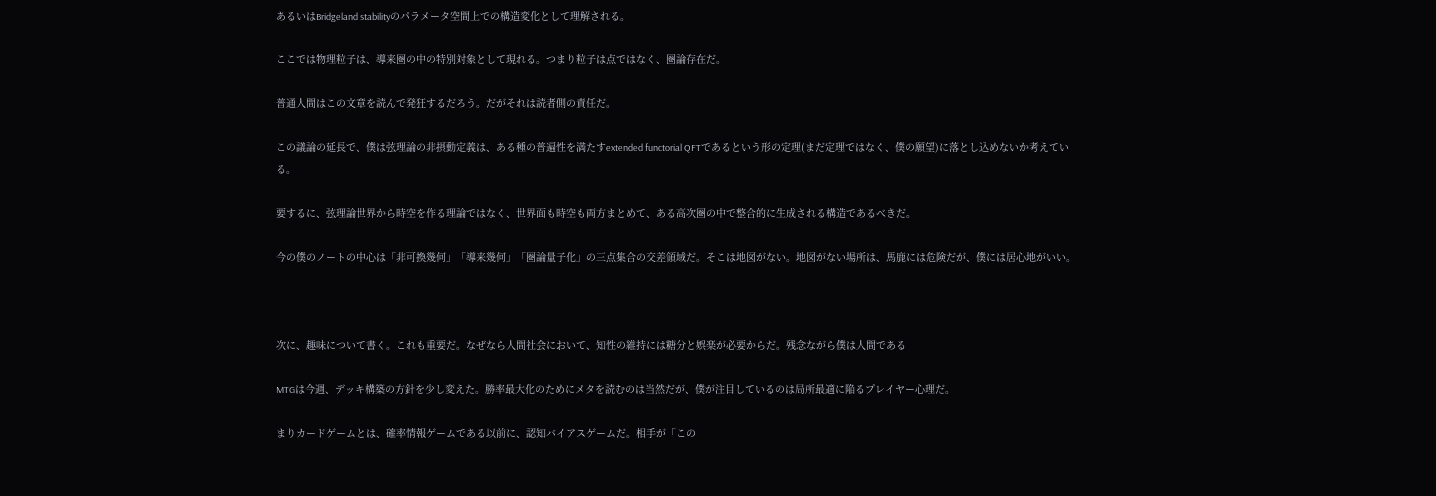あるいはBridgeland stabilityのパラメータ空間上での構造変化として理解される。

ここでは物理粒子は、導来圏の中の特別対象として現れる。つまり粒子は点ではなく、圏論存在だ。

普通人間はこの文章を読んで発狂するだろう。だがそれは読者側の責任だ。

この議論の延長で、僕は弦理論の非摂動定義は、ある種の普遍性を満たすextended functorial QFTであるという形の定理(まだ定理ではなく、僕の願望)に落とし込めないか考えている。

要するに、弦理論世界から時空を作る理論ではなく、世界面も時空も両方まとめて、ある高次圏の中で整合的に生成される構造であるべきだ。

今の僕のノートの中心は「非可換幾何」「導来幾何」「圏論量子化」の三点集合の交差領域だ。そこは地図がない。地図がない場所は、馬鹿には危険だが、僕には居心地がいい。



次に、趣味について書く。これも重要だ。なぜなら人間社会において、知性の維持には糖分と娯楽が必要からだ。残念ながら僕は人間である

MTGは今週、デッキ構築の方針を少し変えた。勝率最大化のためにメタを読むのは当然だが、僕が注目しているのは局所最適に陥るプレイヤー心理だ。

まりカードゲームとは、確率情報ゲームである以前に、認知バイアスゲームだ。相手が「この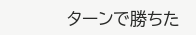ターンで勝ちた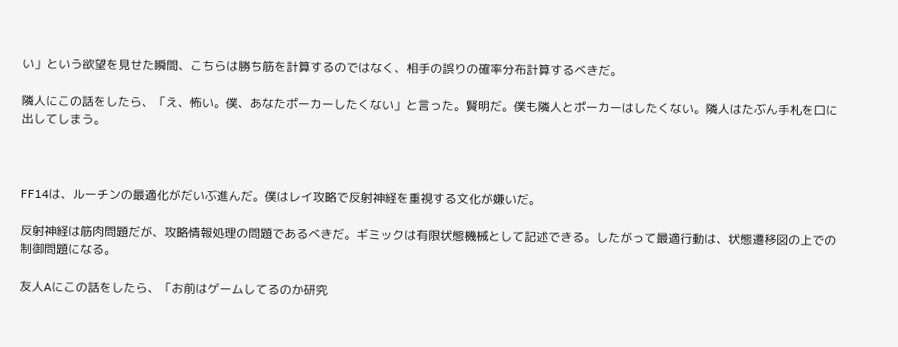い」という欲望を見せた瞬間、こちらは勝ち筋を計算するのではなく、相手の誤りの確率分布計算するべきだ。

隣人にこの話をしたら、「え、怖い。僕、あなたポーカーしたくない」と言った。賢明だ。僕も隣人とポーカーはしたくない。隣人はたぶん手札を口に出してしまう。



FF14は、ルーチンの最適化がだいぶ進んだ。僕はレイ攻略で反射神経を重視する文化が嫌いだ。

反射神経は筋肉問題だが、攻略情報処理の問題であるべきだ。ギミックは有限状態機械として記述できる。したがって最適行動は、状態遷移図の上での制御問題になる。

友人Aにこの話をしたら、「お前はゲームしてるのか研究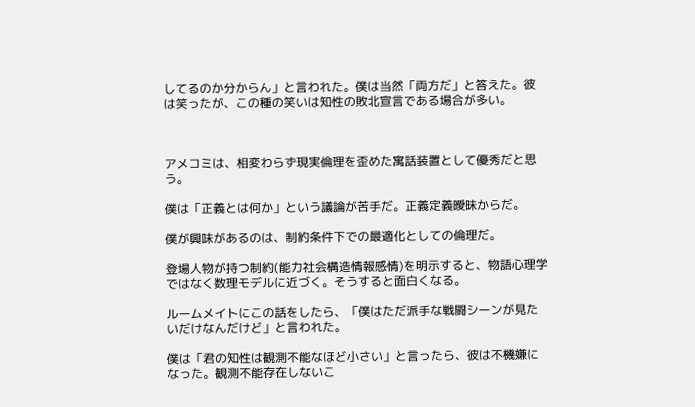してるのか分からん」と言われた。僕は当然「両方だ」と答えた。彼は笑ったが、この種の笑いは知性の敗北宣言である場合が多い。



アメコミは、相変わらず現実倫理を歪めた寓話装置として優秀だと思う。

僕は「正義とは何か」という議論が苦手だ。正義定義曖昧からだ。

僕が興味があるのは、制約条件下での最適化としての倫理だ。

登場人物が持つ制約(能力社会構造情報感情)を明示すると、物語心理学ではなく数理モデルに近づく。そうすると面白くなる。

ルームメイトにこの話をしたら、「僕はただ派手な戦闘シーンが見たいだけなんだけど」と言われた。

僕は「君の知性は観測不能なほど小さい」と言ったら、彼は不機嫌になった。観測不能存在しないこ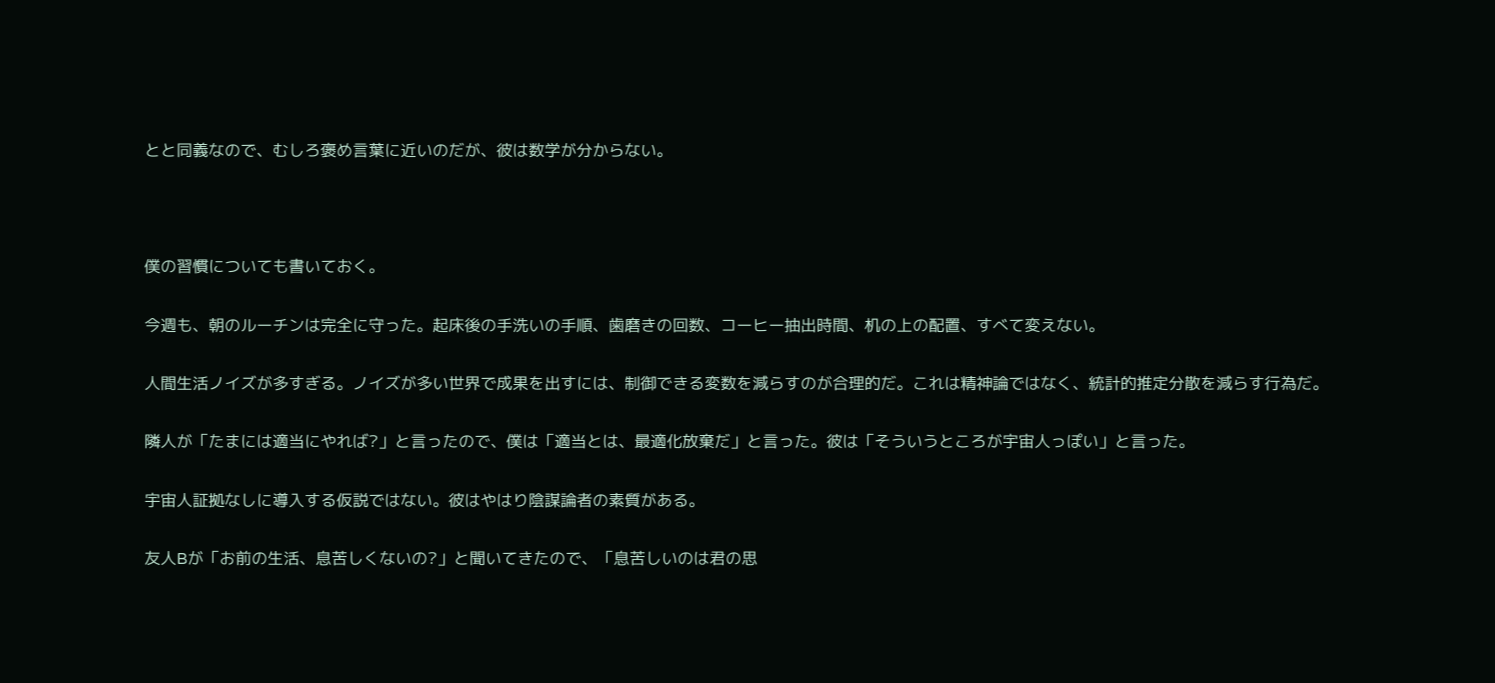とと同義なので、むしろ褒め言葉に近いのだが、彼は数学が分からない。



僕の習慣についても書いておく。

今週も、朝のルーチンは完全に守った。起床後の手洗いの手順、歯磨きの回数、コーヒー抽出時間、机の上の配置、すべて変えない。

人間生活ノイズが多すぎる。ノイズが多い世界で成果を出すには、制御できる変数を減らすのが合理的だ。これは精神論ではなく、統計的推定分散を減らす行為だ。

隣人が「たまには適当にやれば?」と言ったので、僕は「適当とは、最適化放棄だ」と言った。彼は「そういうところが宇宙人っぽい」と言った。

宇宙人証拠なしに導入する仮説ではない。彼はやはり陰謀論者の素質がある。

友人Bが「お前の生活、息苦しくないの?」と聞いてきたので、「息苦しいのは君の思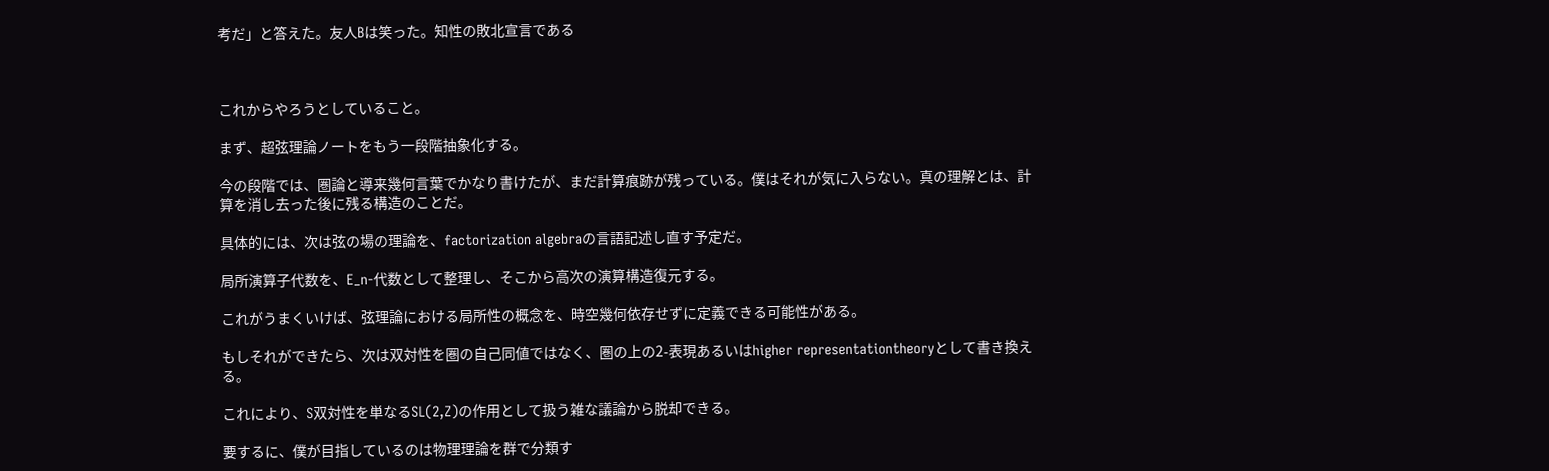考だ」と答えた。友人Bは笑った。知性の敗北宣言である



これからやろうとしていること。

まず、超弦理論ノートをもう一段階抽象化する。

今の段階では、圏論と導来幾何言葉でかなり書けたが、まだ計算痕跡が残っている。僕はそれが気に入らない。真の理解とは、計算を消し去った後に残る構造のことだ。

具体的には、次は弦の場の理論を、factorization algebraの言語記述し直す予定だ。

局所演算子代数を、E_n-代数として整理し、そこから高次の演算構造復元する。

これがうまくいけば、弦理論における局所性の概念を、時空幾何依存せずに定義できる可能性がある。

もしそれができたら、次は双対性を圏の自己同値ではなく、圏の上の2-表現あるいはhigher representationtheoryとして書き換える。

これにより、S双対性を単なるSL(2,Z)の作用として扱う雑な議論から脱却できる。

要するに、僕が目指しているのは物理理論を群で分類す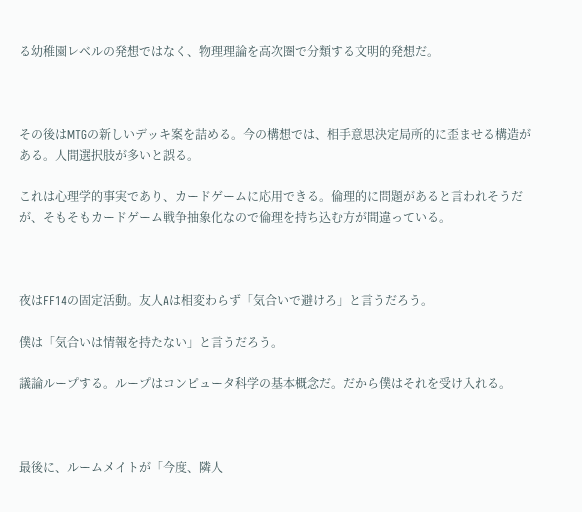る幼稚園レベルの発想ではなく、物理理論を高次圏で分類する文明的発想だ。



その後はMTGの新しいデッキ案を詰める。今の構想では、相手意思決定局所的に歪ませる構造がある。人間選択肢が多いと誤る。

これは心理学的事実であり、カードゲームに応用できる。倫理的に問題があると言われそうだが、そもそもカードゲーム戦争抽象化なので倫理を持ち込む方が間違っている。



夜はFF14の固定活動。友人Aは相変わらず「気合いで避けろ」と言うだろう。

僕は「気合いは情報を持たない」と言うだろう。

議論ループする。ループはコンピュータ科学の基本概念だ。だから僕はそれを受け入れる。



最後に、ルームメイトが「今度、隣人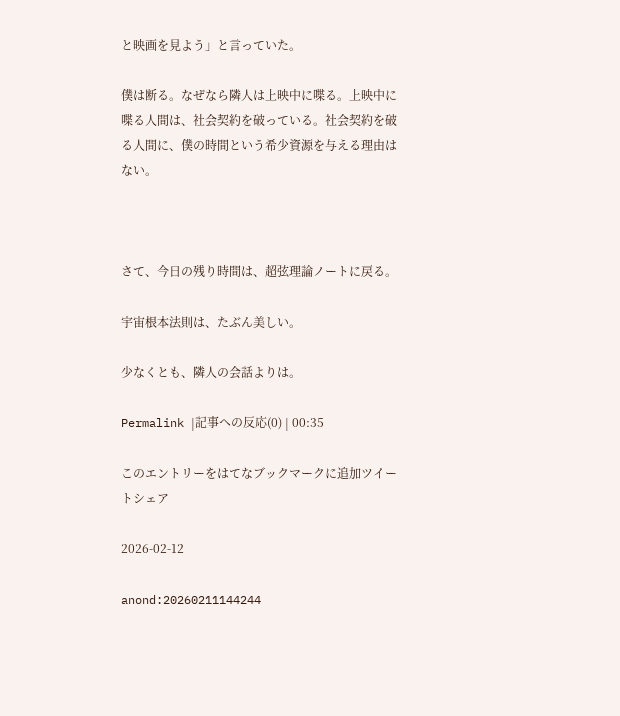と映画を見よう」と言っていた。

僕は断る。なぜなら隣人は上映中に喋る。上映中に喋る人間は、社会契約を破っている。社会契約を破る人間に、僕の時間という希少資源を与える理由はない。



さて、今日の残り時間は、超弦理論ノートに戻る。

宇宙根本法則は、たぶん美しい。

少なくとも、隣人の会話よりは。

Permalink |記事への反応(0) | 00:35

このエントリーをはてなブックマークに追加ツイートシェア

2026-02-12

anond:20260211144244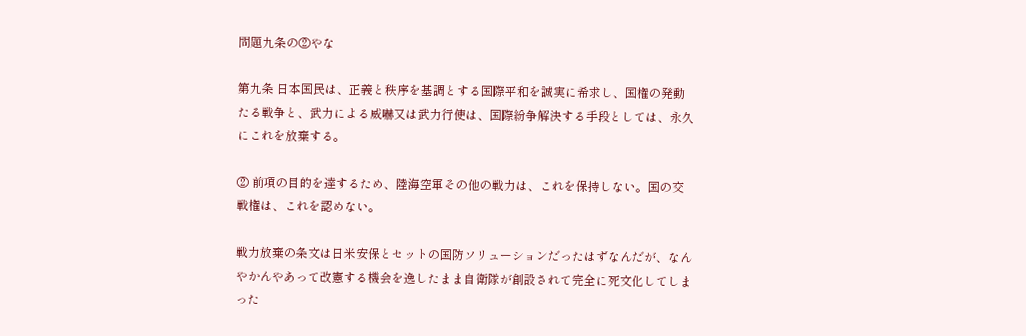問題九条の②やな

第九条 日本国民は、正義と秩序を基調とする国際平和を誠実に希求し、国権の発動たる戦争と、武力による威嚇又は武力行使は、国際紛争解決する手段としては、永久にこれを放棄する。

② 前項の目的を達するため、陸海空軍その他の戦力は、これを保持しない。国の交戦権は、これを認めない。

戦力放棄の条文は日米安保とセットの国防ソリューションだったはずなんだが、なんやかんやあって改憲する機会を逸したまま自衛隊が創設されて完全に死文化してしまった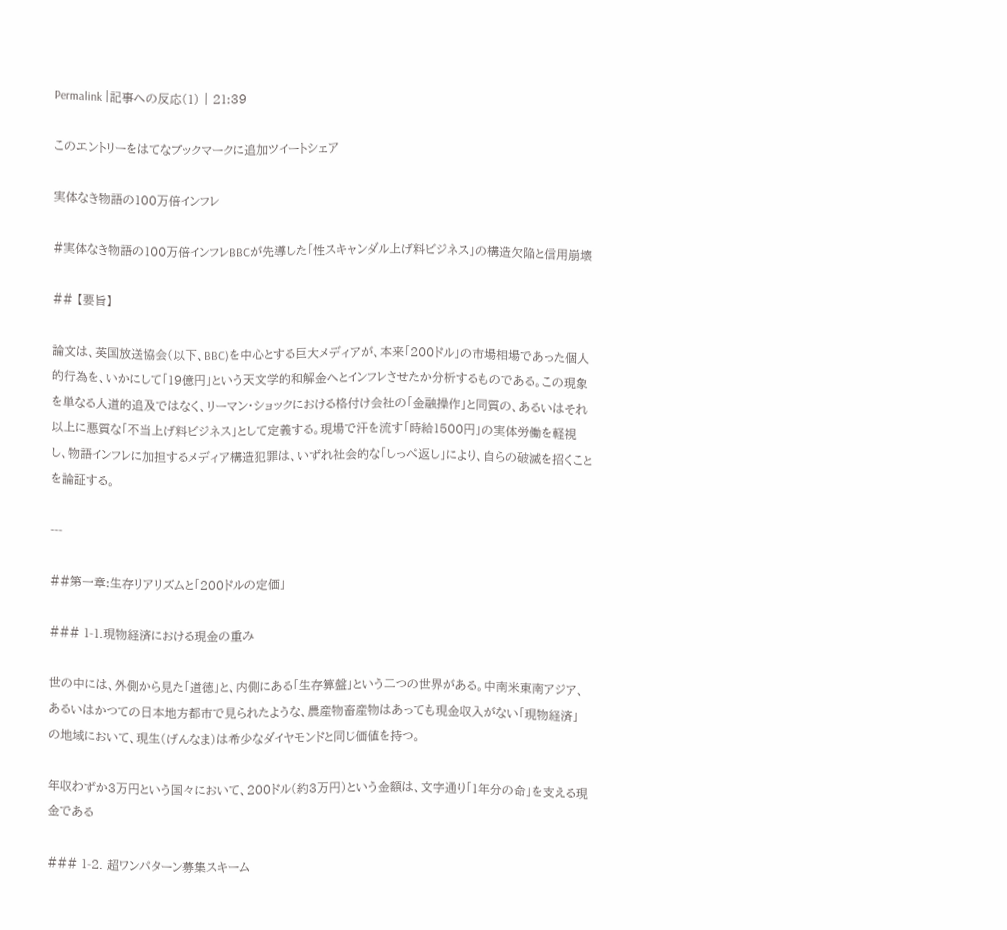Permalink |記事への反応(1) | 21:39

このエントリーをはてなブックマークに追加ツイートシェア

実体なき物語の100万倍インフレ

#実体なき物語の100万倍インフレBBCが先導した「性スキャンダル上げ料ビジネス」の構造欠陥と信用崩壊

## 【要旨】

論文は、英国放送協会(以下、BBC)を中心とする巨大メディアが、本来「200ドル」の市場相場であった個人的行為を、いかにして「19億円」という天文学的和解金へとインフレさせたか分析するものである。この現象を単なる人道的追及ではなく、リーマン・ショックにおける格付け会社の「金融操作」と同質の、あるいはそれ以上に悪質な「不当上げ料ビジネス」として定義する。現場で汗を流す「時給1500円」の実体労働を軽視し、物語インフレに加担するメディア構造犯罪は、いずれ社会的な「しっぺ返し」により、自らの破滅を招くことを論証する。

---

##第一章:生存リアリズムと「200ドルの定価」

### 1-1.現物経済における現金の重み

世の中には、外側から見た「道徳」と、内側にある「生存算盤」という二つの世界がある。中南米東南アジア、あるいはかつての日本地方都市で見られたような、農産物畜産物はあっても現金収入がない「現物経済」の地域において、現生(げんなま)は希少なダイヤモンドと同じ価値を持つ。

年収わずか3万円という国々において、200ドル(約3万円)という金額は、文字通り「1年分の命」を支える現金である

### 1-2. 超ワンパターン募集スキーム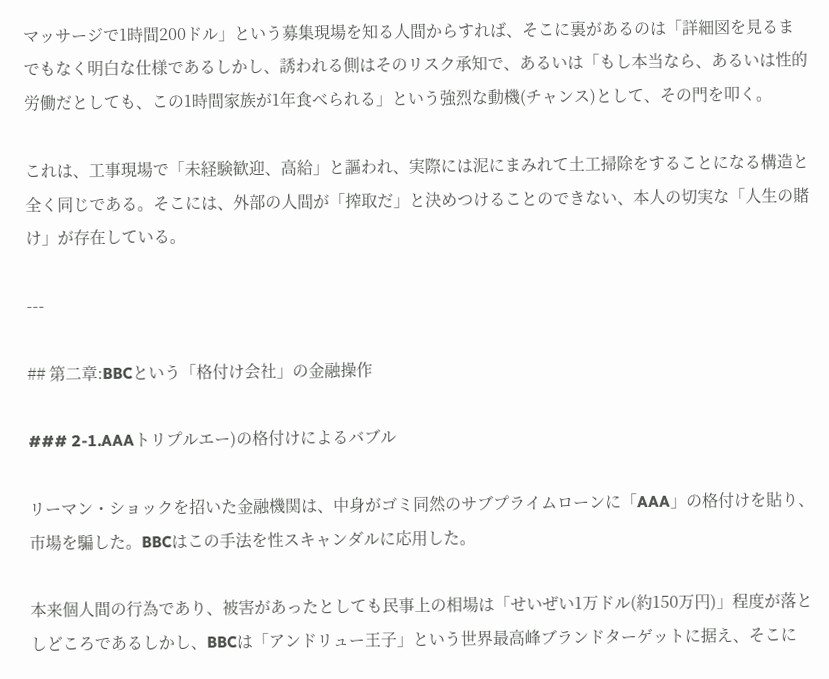マッサージで1時間200ドル」という募集現場を知る人間からすれば、そこに裏があるのは「詳細図を見るまでもなく明白な仕様であるしかし、誘われる側はそのリスク承知で、あるいは「もし本当なら、あるいは性的労働だとしても、この1時間家族が1年食べられる」という強烈な動機(チャンス)として、その門を叩く。

これは、工事現場で「未経験歓迎、高給」と謳われ、実際には泥にまみれて土工掃除をすることになる構造と全く同じである。そこには、外部の人間が「搾取だ」と決めつけることのできない、本人の切実な「人生の賭け」が存在している。

---

## 第二章:BBCという「格付け会社」の金融操作

### 2-1.AAAトリプルエー)の格付けによるバブル

リーマン・ショックを招いた金融機関は、中身がゴミ同然のサブプライムローンに「AAA」の格付けを貼り、市場を騙した。BBCはこの手法を性スキャンダルに応用した。

本来個人間の行為であり、被害があったとしても民事上の相場は「せいぜい1万ドル(約150万円)」程度が落としどころであるしかし、BBCは「アンドリュー王子」という世界最高峰ブランドターゲットに据え、そこに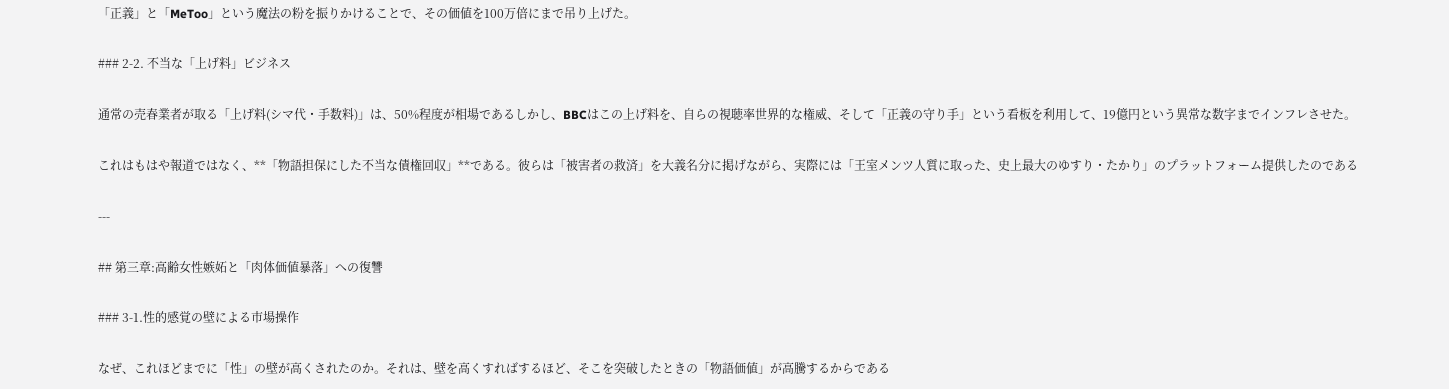「正義」と「MeToo」という魔法の粉を振りかけることで、その価値を100万倍にまで吊り上げた。

### 2-2. 不当な「上げ料」ビジネス

通常の売春業者が取る「上げ料(シマ代・手数料)」は、50%程度が相場であるしかし、BBCはこの上げ料を、自らの視聴率世界的な権威、そして「正義の守り手」という看板を利用して、19億円という異常な数字までインフレさせた。

これはもはや報道ではなく、**「物語担保にした不当な債権回収」**である。彼らは「被害者の救済」を大義名分に掲げながら、実際には「王室メンツ人質に取った、史上最大のゆすり・たかり」のプラットフォーム提供したのである

---

## 第三章:高齢女性嫉妬と「肉体価値暴落」への復讐

### 3-1.性的感覚の壁による市場操作

なぜ、これほどまでに「性」の壁が高くされたのか。それは、壁を高くすればするほど、そこを突破したときの「物語価値」が高騰するからである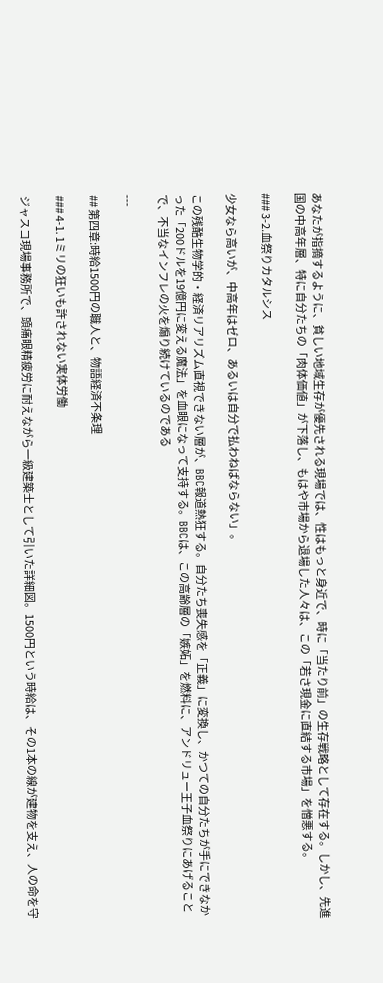あなたが指摘するように、貧しい地域生存が優先される現場では、性はもっと身近で、時に「当たり前」の生存戦略として存在する。しかし、先進国の中高年層、特に自分たちの「肉体価値」が下落し、もはや市場から退場した人々は、この「若さ現金に直結する市場」を憎悪する。

### 3-2.血祭りカタルシス

少女なら高いが、中高年はゼロ、あるいは自分で払わねばならない」。

この残酷生物学的・経済リアリズム直視できない層が、BBC報道熱狂する。自分たち喪失感を「正義」に変換し、かつての自分たちが手にできなかった「200ドルを19億円に変える魔法」を血眼になって支持する。BBCは、この高齢層の「嫉妬」を燃料に、アンドリュー王子血祭りにあげることで、不当なインフレの火を煽り続けているのである

---

## 第四章:時給1500円の職人と、物語経済不条理

### 4-1. 1ミリの狂いも許されない実体労働

ジャスコ現場事務所で、頭痛眼精疲労に耐えながら一級建築士として引いた詳細図。1500円という時給は、その1本の線が建物を支え、人の命を守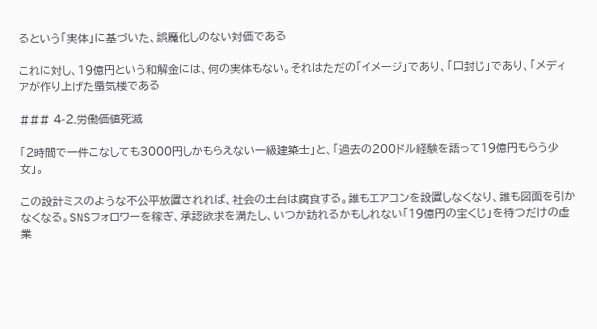るという「実体」に基づいた、誤魔化しのない対価である

これに対し、19億円という和解金には、何の実体もない。それはただの「イメージ」であり、「口封じ」であり、「メディアが作り上げた蜃気楼である

### 4-2.労働価値死滅

「2時間で一件こなしても3000円しかもらえない一級建築士」と、「過去の200ドル経験を語って19億円もらう少女」。

この設計ミスのような不公平放置されれば、社会の土台は腐食する。誰もエアコンを設置しなくなり、誰も図面を引かなくなる。SNSフォロワーを稼ぎ、承認欲求を満たし、いつか訪れるかもしれない「19億円の宝くじ」を待つだけの虚業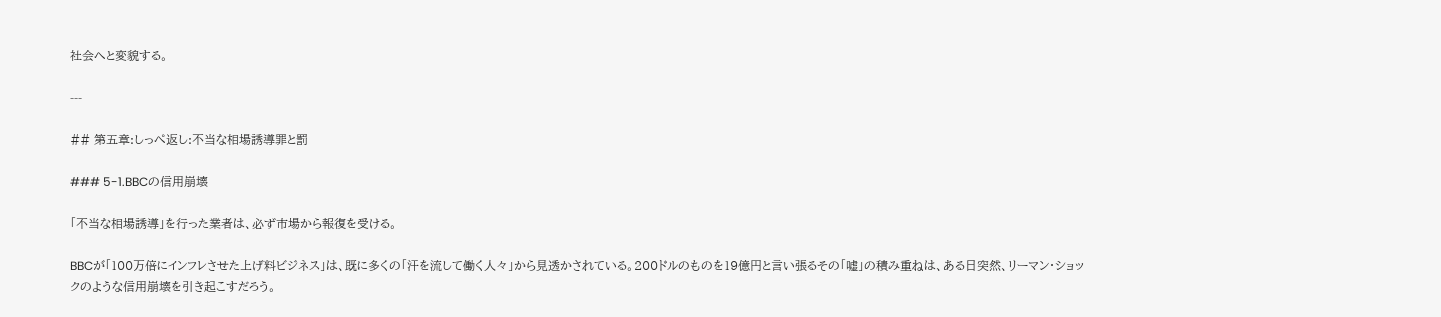社会へと変貌する。

---

## 第五章:しっぺ返し:不当な相場誘導罪と罰

### 5-1.BBCの信用崩壊

「不当な相場誘導」を行った業者は、必ず市場から報復を受ける。

BBCが「100万倍にインフレさせた上げ料ビジネス」は、既に多くの「汗を流して働く人々」から見透かされている。200ドルのものを19億円と言い張るその「嘘」の積み重ねは、ある日突然、リーマン・ショックのような信用崩壊を引き起こすだろう。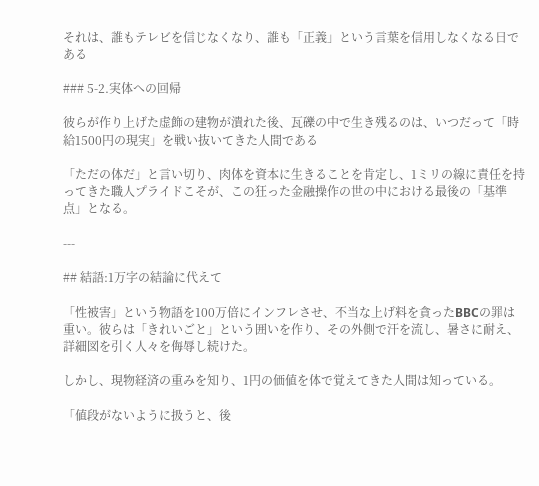それは、誰もテレビを信じなくなり、誰も「正義」という言葉を信用しなくなる日である

### 5-2.実体への回帰

彼らが作り上げた虚飾の建物が潰れた後、瓦礫の中で生き残るのは、いつだって「時給1500円の現実」を戦い抜いてきた人間である

「ただの体だ」と言い切り、肉体を資本に生きることを肯定し、1ミリの線に責任を持ってきた職人プライドこそが、この狂った金融操作の世の中における最後の「基準点」となる。

---

## 結語:1万字の結論に代えて

「性被害」という物語を100万倍にインフレさせ、不当な上げ料を貪ったBBCの罪は重い。彼らは「きれいごと」という囲いを作り、その外側で汗を流し、暑さに耐え、詳細図を引く人々を侮辱し続けた。

しかし、現物経済の重みを知り、1円の価値を体で覚えてきた人間は知っている。

「値段がないように扱うと、後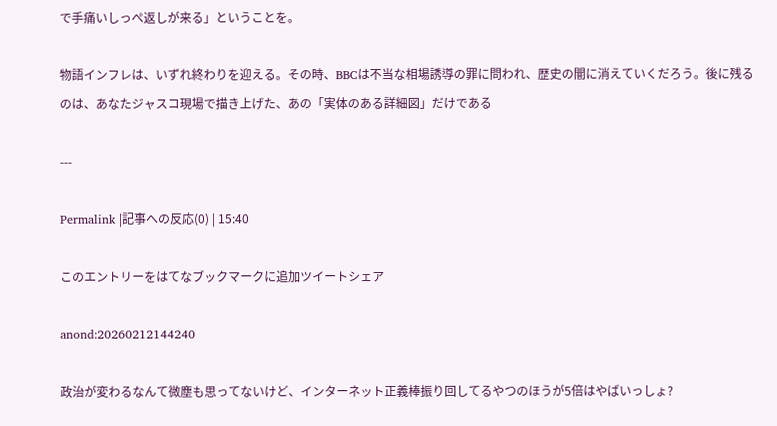で手痛いしっぺ返しが来る」ということを。

物語インフレは、いずれ終わりを迎える。その時、BBCは不当な相場誘導の罪に問われ、歴史の闇に消えていくだろう。後に残るのは、あなたジャスコ現場で描き上げた、あの「実体のある詳細図」だけである

---

Permalink |記事への反応(0) | 15:40

このエントリーをはてなブックマークに追加ツイートシェア

anond:20260212144240

政治が変わるなんて微塵も思ってないけど、インターネット正義棒振り回してるやつのほうが5倍はやばいっしょ?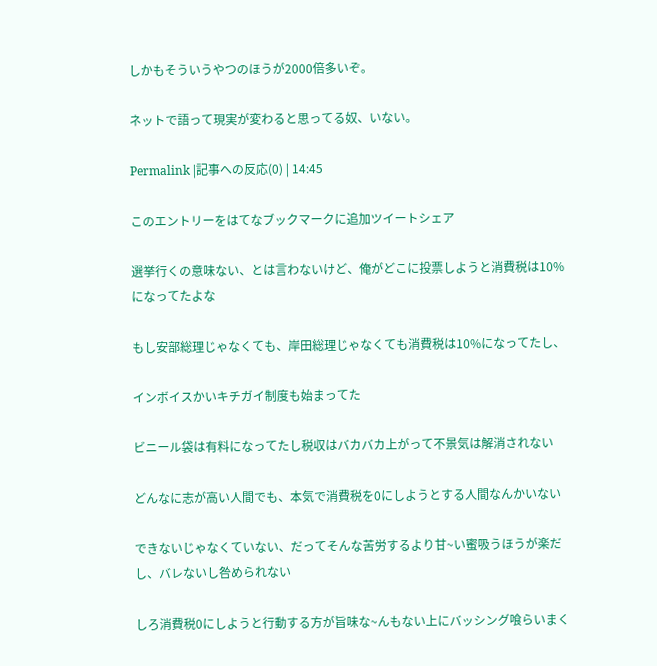しかもそういうやつのほうが2000倍多いぞ。

ネットで語って現実が変わると思ってる奴、いない。

Permalink |記事への反応(0) | 14:45

このエントリーをはてなブックマークに追加ツイートシェア

選挙行くの意味ない、とは言わないけど、俺がどこに投票しようと消費税は10%になってたよな

もし安部総理じゃなくても、岸田総理じゃなくても消費税は10%になってたし、

インボイスかいキチガイ制度も始まってた

ビニール袋は有料になってたし税収はバカバカ上がって不景気は解消されない

どんなに志が高い人間でも、本気で消費税を0にしようとする人間なんかいない

できないじゃなくていない、だってそんな苦労するより甘~い蜜吸うほうが楽だし、バレないし咎められない

しろ消費税0にしようと行動する方が旨味な~んもない上にバッシング喰らいまく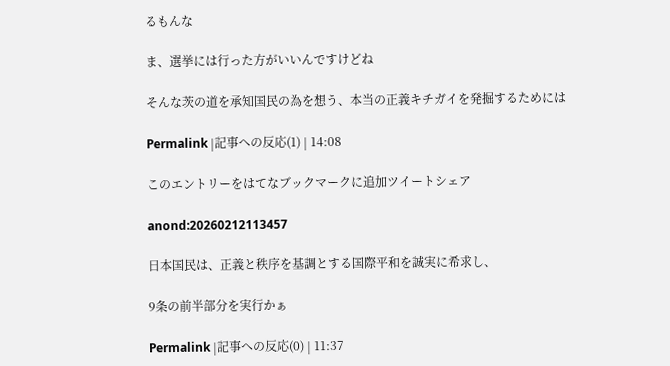るもんな

ま、選挙には行った方がいいんですけどね

そんな茨の道を承知国民の為を想う、本当の正義キチガイを発掘するためには

Permalink |記事への反応(1) | 14:08

このエントリーをはてなブックマークに追加ツイートシェア

anond:20260212113457

日本国民は、正義と秩序を基調とする国際平和を誠実に希求し、

9条の前半部分を実行かぁ

Permalink |記事への反応(0) | 11:37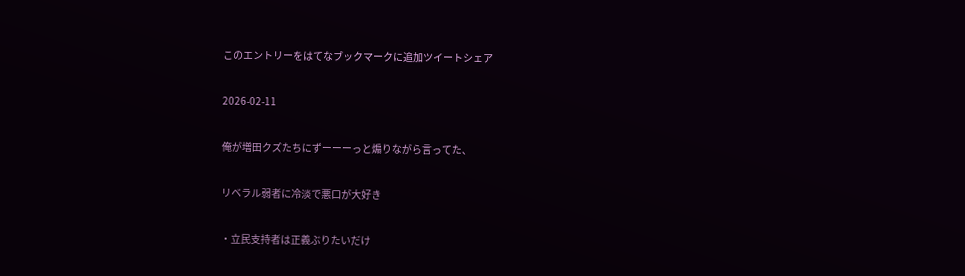このエントリーをはてなブックマークに追加ツイートシェア

2026-02-11

俺が増田クズたちにずーーーっと煽りながら言ってた、

リベラル弱者に冷淡で悪口が大好き

・立民支持者は正義ぶりたいだけ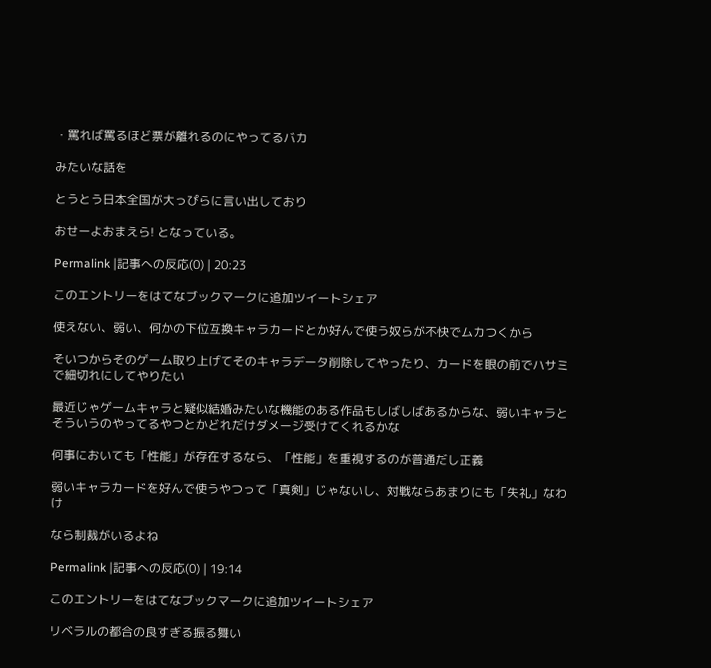・罵れば罵るほど票が離れるのにやってるバカ

みたいな話を

とうとう日本全国が大っぴらに言い出しており

おせーよおまえら! となっている。

Permalink |記事への反応(0) | 20:23

このエントリーをはてなブックマークに追加ツイートシェア

使えない、弱い、何かの下位互換キャラカードとか好んで使う奴らが不快でムカつくから

そいつからそのゲーム取り上げてそのキャラデータ削除してやったり、カードを眼の前でハサミで細切れにしてやりたい

最近じゃゲームキャラと疑似結婚みたいな機能のある作品もしばしばあるからな、弱いキャラとそういうのやってるやつとかどれだけダメージ受けてくれるかな

何事においても「性能」が存在するなら、「性能」を重視するのが普通だし正義

弱いキャラカードを好んで使うやつって「真剣」じゃないし、対戦ならあまりにも「失礼」なわけ

なら制裁がいるよね

Permalink |記事への反応(0) | 19:14

このエントリーをはてなブックマークに追加ツイートシェア

リベラルの都合の良すぎる振る舞い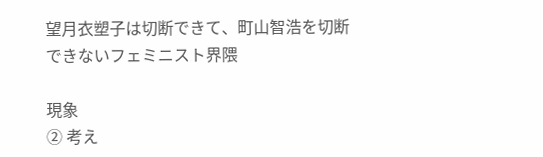望月衣塑子は切断できて、町山智浩を切断できないフェミニスト界隈

現象
② 考え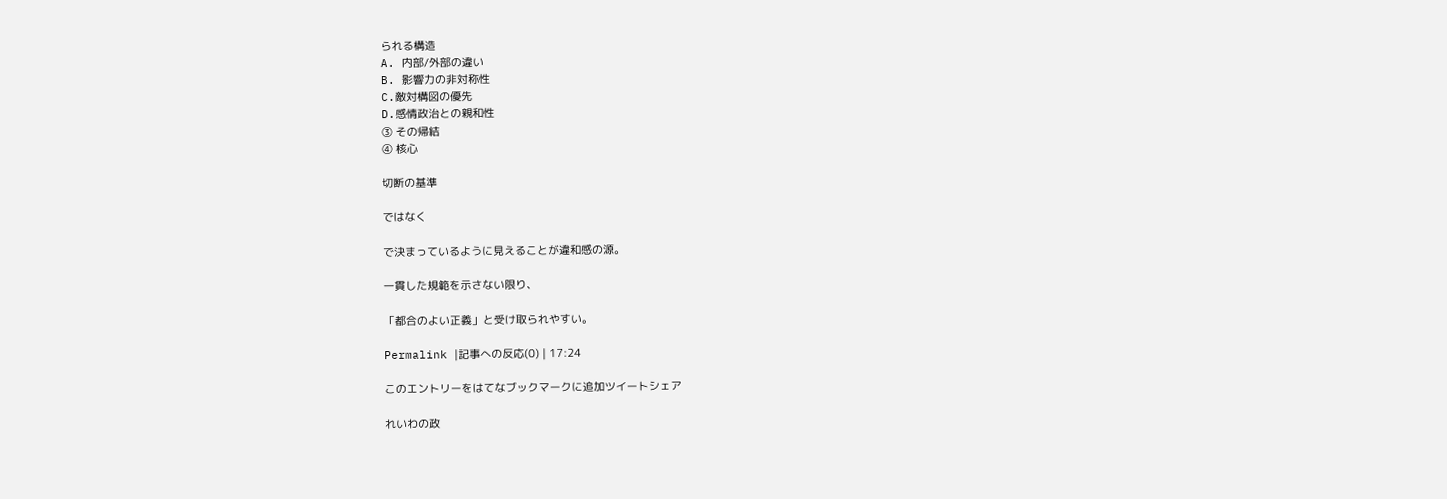られる構造
A. 内部/外部の違い
B. 影響力の非対称性
C.敵対構図の優先
D.感情政治との親和性
③ その帰結
④ 核心

切断の基準

ではなく

で決まっているように見えることが違和感の源。

一貫した規範を示さない限り、

「都合のよい正義」と受け取られやすい。

Permalink |記事への反応(0) | 17:24

このエントリーをはてなブックマークに追加ツイートシェア

れいわの政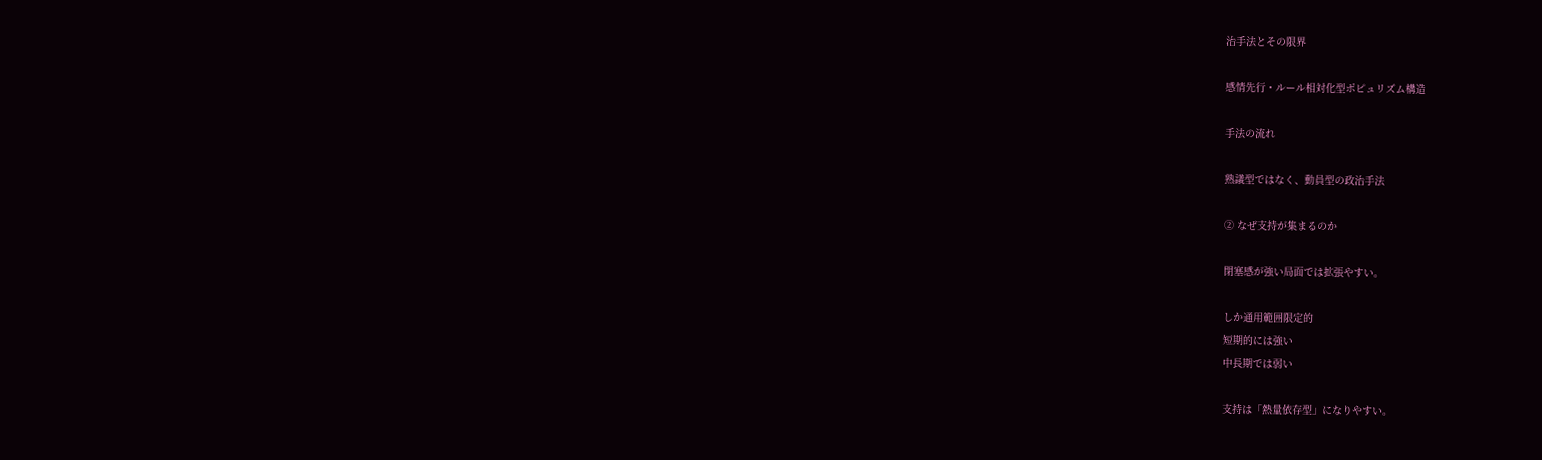治手法とその限界

感情先行・ルール相対化型ポピュリズム構造

手法の流れ

熟議型ではなく、動員型の政治手法

② なぜ支持が集まるのか

閉塞感が強い局面では拡張やすい。

しか通用範囲限定的
短期的には強い
中長期では弱い

支持は「熱量依存型」になりやすい。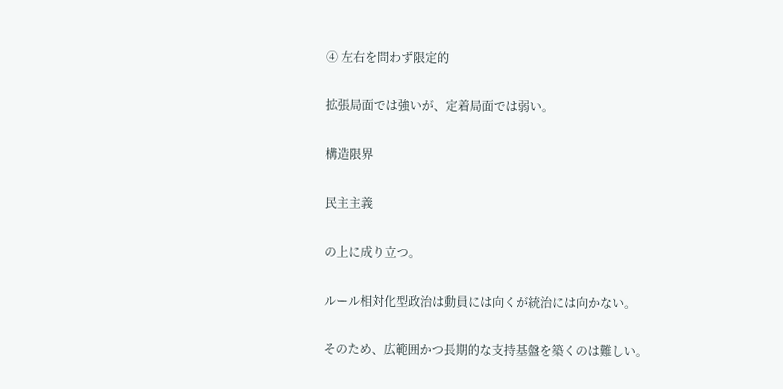④ 左右を問わず限定的

拡張局面では強いが、定着局面では弱い。

構造限界

民主主義

の上に成り立つ。

ルール相対化型政治は動員には向くが統治には向かない。

そのため、広範囲かつ長期的な支持基盤を築くのは難しい。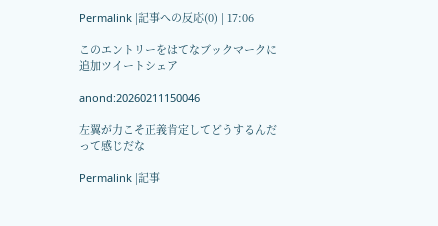Permalink |記事への反応(0) | 17:06

このエントリーをはてなブックマークに追加ツイートシェア

anond:20260211150046

左翼が力こそ正義肯定してどうするんだって感じだな

Permalink |記事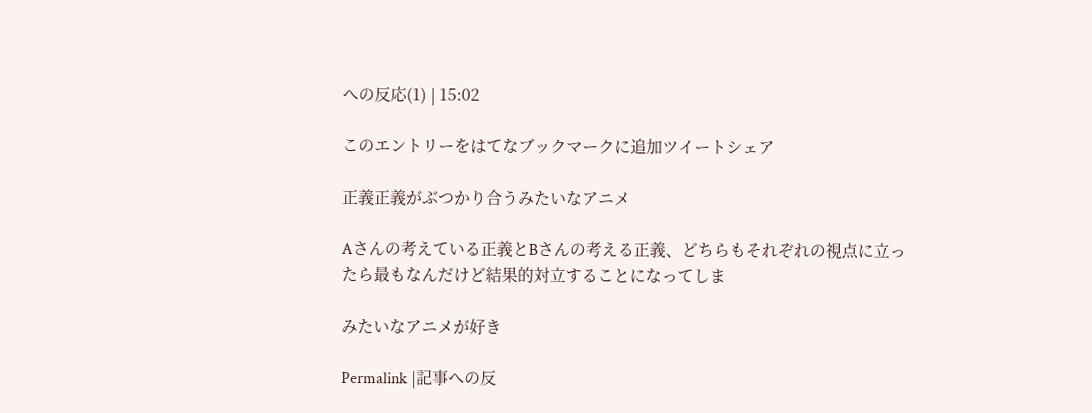への反応(1) | 15:02

このエントリーをはてなブックマークに追加ツイートシェア

正義正義がぶつかり合うみたいなアニメ

Aさんの考えている正義とBさんの考える正義、どちらもそれぞれの視点に立ったら最もなんだけど結果的対立することになってしま

みたいなアニメが好き

Permalink |記事への反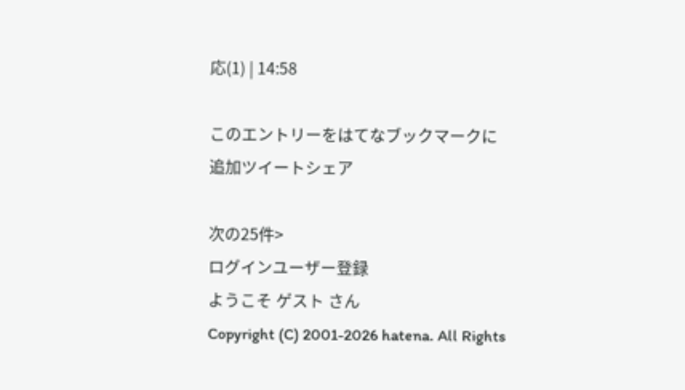応(1) | 14:58

このエントリーをはてなブックマークに追加ツイートシェア

次の25件>
ログインユーザー登録
ようこそ ゲスト さん
Copyright (C) 2001-2026 hatena. All Rights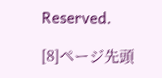Reserved.

[8]ページ先頭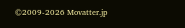©2009-2026 Movatter.jp